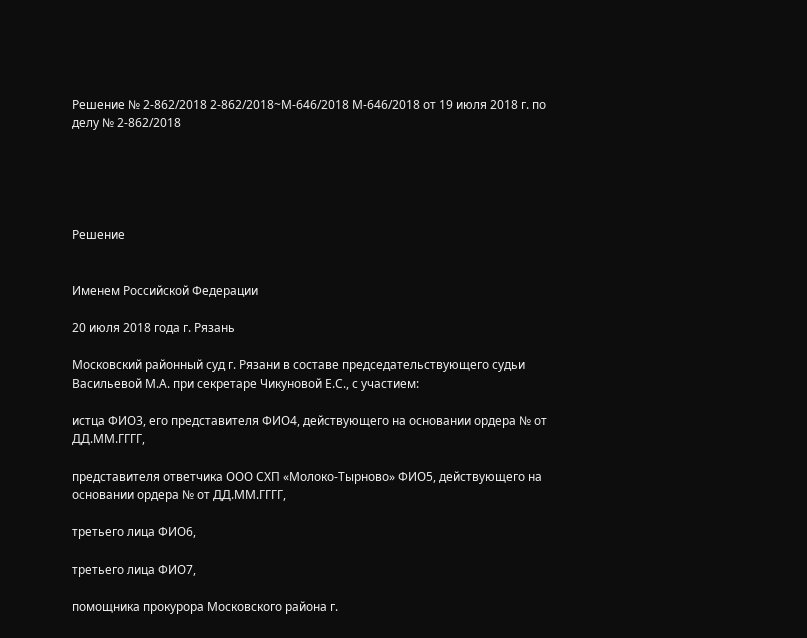Решение № 2-862/2018 2-862/2018~М-646/2018 М-646/2018 от 19 июля 2018 г. по делу № 2-862/2018





Решение


Именем Российской Федерации

20 июля 2018 года г. Рязань

Московский районный суд г. Рязани в составе председательствующего судьи Васильевой М.А. при секретаре Чикуновой Е.С., с участием:

истца ФИО3, его представителя ФИО4, действующего на основании ордера № от ДД.ММ.ГГГГ,

представителя ответчика ООО СХП «Молоко-Тырново» ФИО5, действующего на основании ордера № от ДД.ММ.ГГГГ,

третьего лица ФИО6,

третьего лица ФИО7,

помощника прокурора Московского района г.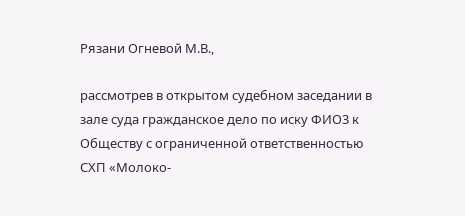Рязани Огневой М.В.,

рассмотрев в открытом судебном заседании в зале суда гражданское дело по иску ФИО3 к Обществу с ограниченной ответственностью СХП «Молоко-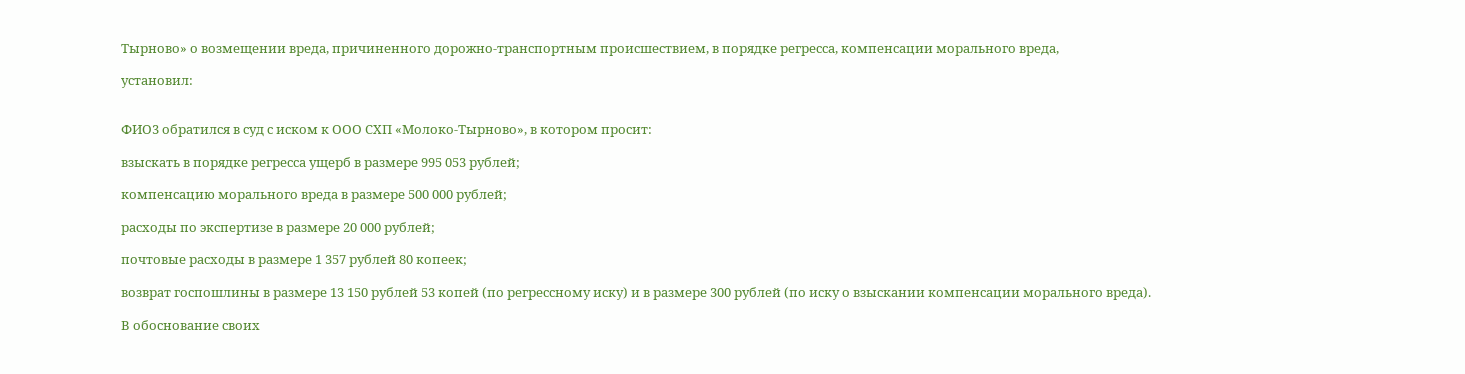Тырново» о возмещении вреда, причиненного дорожно-транспортным происшествием, в порядке регресса, компенсации морального вреда,

установил:


ФИО3 обратился в суд с иском к ООО СХП «Молоко-Тырново», в котором просит:

взыскать в порядке регресса ущерб в размере 995 053 рублей;

компенсацию морального вреда в размере 500 000 рублей;

расходы по экспертизе в размере 20 000 рублей;

почтовые расходы в размере 1 357 рублей 80 копеек;

возврат госпошлины в размере 13 150 рублей 53 копей (по регрессному иску) и в размере 300 рублей (по иску о взыскании компенсации морального вреда).

В обоснование своих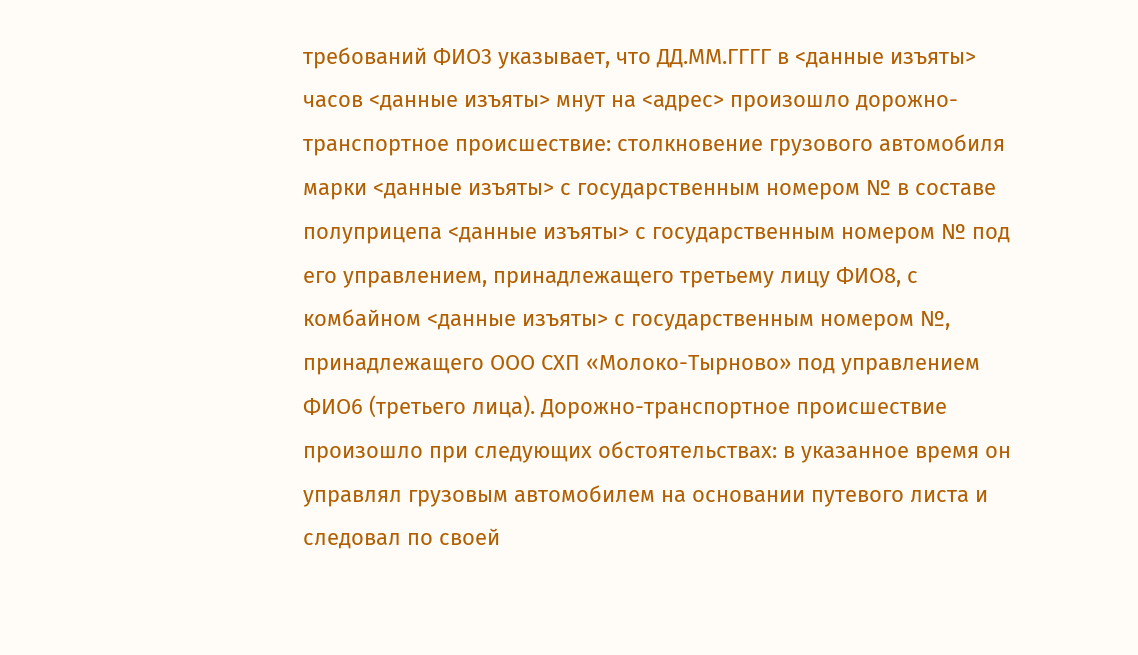требований ФИО3 указывает, что ДД.ММ.ГГГГ в <данные изъяты> часов <данные изъяты> мнут на <адрес> произошло дорожно-транспортное происшествие: столкновение грузового автомобиля марки <данные изъяты> с государственным номером № в составе полуприцепа <данные изъяты> с государственным номером № под его управлением, принадлежащего третьему лицу ФИО8, с комбайном <данные изъяты> с государственным номером №, принадлежащего ООО СХП «Молоко-Тырново» под управлением ФИО6 (третьего лица). Дорожно-транспортное происшествие произошло при следующих обстоятельствах: в указанное время он управлял грузовым автомобилем на основании путевого листа и следовал по своей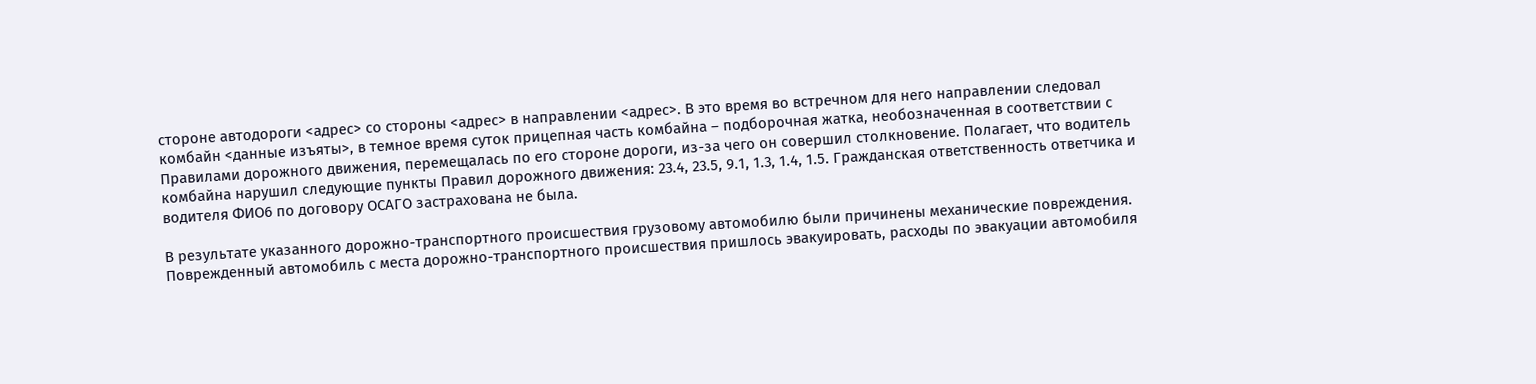стороне автодороги <адрес> со стороны <адрес> в направлении <адрес>. В это время во встречном для него направлении следовал комбайн <данные изъяты>, в темное время суток прицепная часть комбайна – подборочная жатка, необозначенная в соответствии с Правилами дорожного движения, перемещалась по его стороне дороги, из-за чего он совершил столкновение. Полагает, что водитель комбайна нарушил следующие пункты Правил дорожного движения: 23.4, 23.5, 9.1, 1.3, 1.4, 1.5. Гражданская ответственность ответчика и водителя ФИО6 по договору ОСАГО застрахована не была.

В результате указанного дорожно-транспортного происшествия грузовому автомобилю были причинены механические повреждения. Поврежденный автомобиль с места дорожно-транспортного происшествия пришлось эвакуировать, расходы по эвакуации автомобиля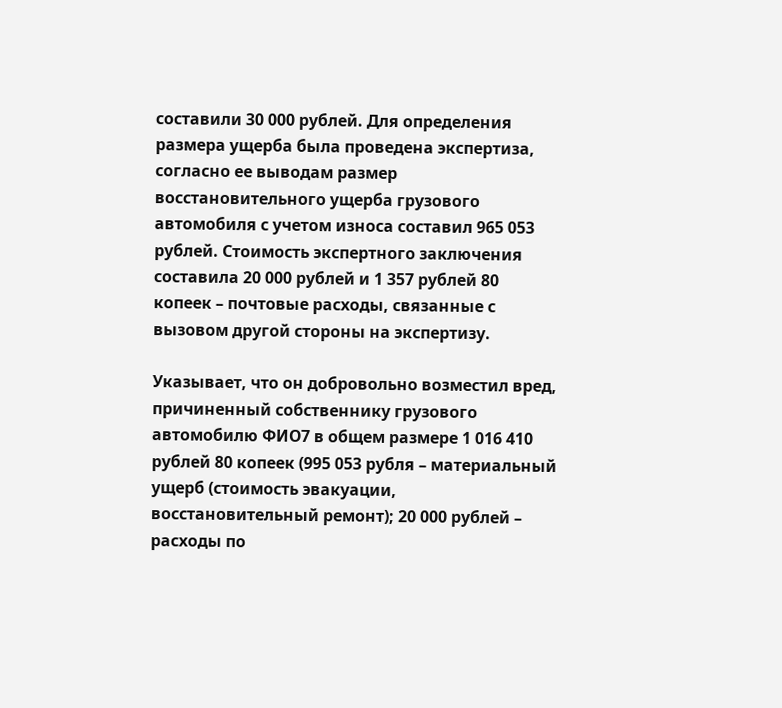составили 30 000 рублей. Для определения размера ущерба была проведена экспертиза, согласно ее выводам размер восстановительного ущерба грузового автомобиля с учетом износа составил 965 053 рублей. Стоимость экспертного заключения составила 20 000 рублей и 1 357 рублей 80 копеек – почтовые расходы, связанные с вызовом другой стороны на экспертизу.

Указывает, что он добровольно возместил вред, причиненный собственнику грузового автомобилю ФИО7 в общем размере 1 016 410 рублей 80 копеек (995 053 рубля – материальный ущерб (стоимость эвакуации, восстановительный ремонт); 20 000 рублей – расходы по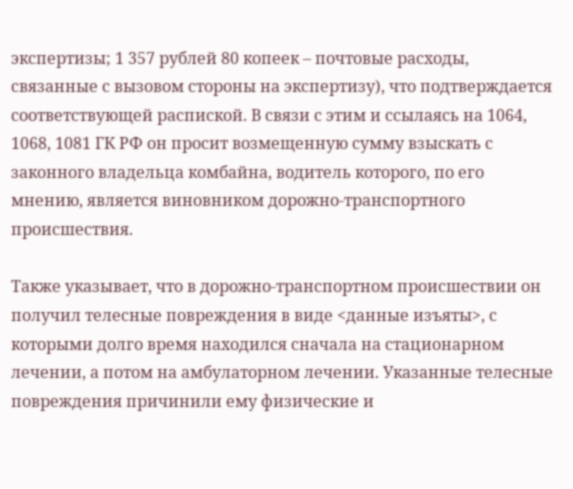экспертизы; 1 357 рублей 80 копеек – почтовые расходы, связанные с вызовом стороны на экспертизу), что подтверждается соответствующей распиской. В связи с этим и ссылаясь на 1064, 1068, 1081 ГК РФ он просит возмещенную сумму взыскать с законного владельца комбайна, водитель которого, по его мнению, является виновником дорожно-транспортного происшествия.

Также указывает, что в дорожно-транспортном происшествии он получил телесные повреждения в виде <данные изъяты>, с которыми долго время находился сначала на стационарном лечении, а потом на амбулаторном лечении. Указанные телесные повреждения причинили ему физические и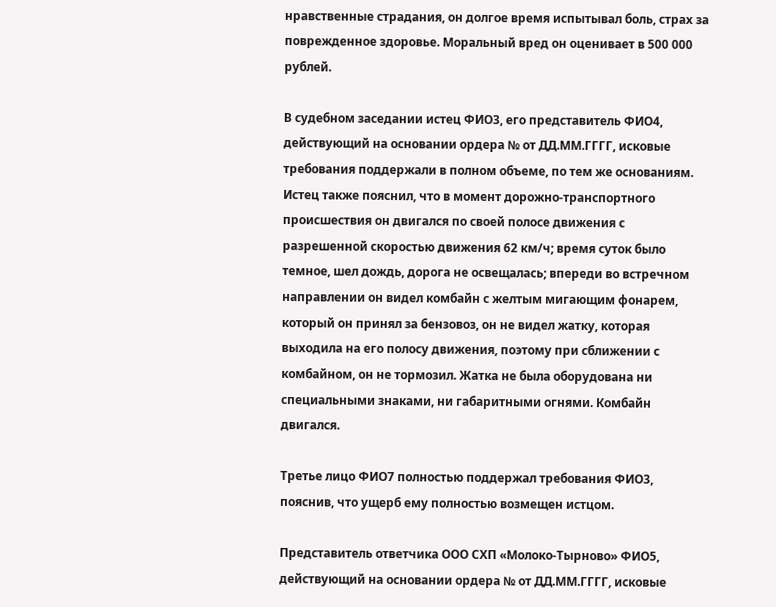нравственные страдания, он долгое время испытывал боль, страх за поврежденное здоровье. Моральный вред он оценивает в 500 000 рублей.

В судебном заседании истец ФИО3, его представитель ФИО4, действующий на основании ордера № от ДД.ММ.ГГГГ, исковые требования поддержали в полном объеме, по тем же основаниям. Истец также пояснил, что в момент дорожно-транспортного происшествия он двигался по своей полосе движения с разрешенной скоростью движения 62 км/ч; время суток было темное, шел дождь, дорога не освещалась; впереди во встречном направлении он видел комбайн с желтым мигающим фонарем, который он принял за бензовоз, он не видел жатку, которая выходила на его полосу движения, поэтому при сближении с комбайном, он не тормозил. Жатка не была оборудована ни специальными знаками, ни габаритными огнями. Комбайн двигался.

Третье лицо ФИО7 полностью поддержал требования ФИО3, пояснив, что ущерб ему полностью возмещен истцом.

Представитель ответчика ООО СХП «Молоко-Тырново» ФИО5, действующий на основании ордера № от ДД.ММ.ГГГГ, исковые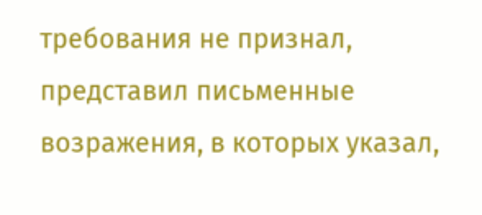требования не признал, представил письменные возражения, в которых указал,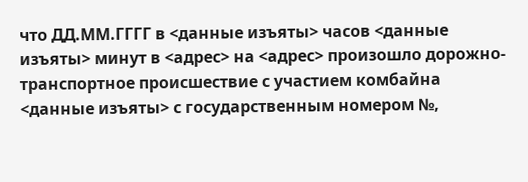что ДД.ММ.ГГГГ в <данные изъяты> часов <данные изъяты> минут в <адрес> на <адрес> произошло дорожно-транспортное происшествие с участием комбайна <данные изъяты> с государственным номером №,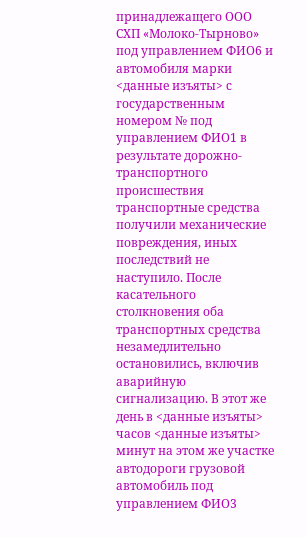принадлежащего ООО СХП «Молоко-Тырново» под управлением ФИО6 и автомобиля марки <данные изъяты> с государственным номером № под управлением ФИО1 в результате дорожно-транспортного происшествия транспортные средства получили механические повреждения, иных последствий не наступило. После касательного столкновения оба транспортных средства незамедлительно остановились, включив аварийную сигнализацию. В этот же день в <данные изъяты> часов <данные изъяты> минут на этом же участке автодороги грузовой автомобиль под управлением ФИО3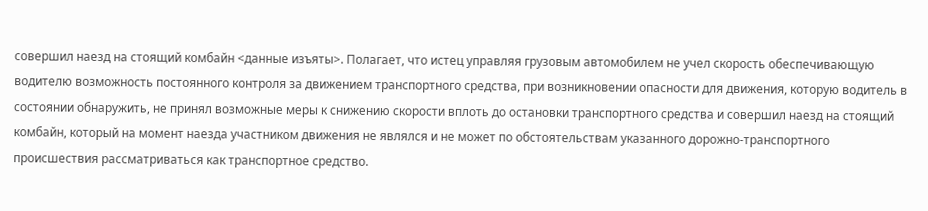совершил наезд на стоящий комбайн <данные изъяты>. Полагает, что истец управляя грузовым автомобилем не учел скорость обеспечивающую водителю возможность постоянного контроля за движением транспортного средства, при возникновении опасности для движения, которую водитель в состоянии обнаружить, не принял возможные меры к снижению скорости вплоть до остановки транспортного средства и совершил наезд на стоящий комбайн, который на момент наезда участником движения не являлся и не может по обстоятельствам указанного дорожно-транспортного происшествия рассматриваться как транспортное средство.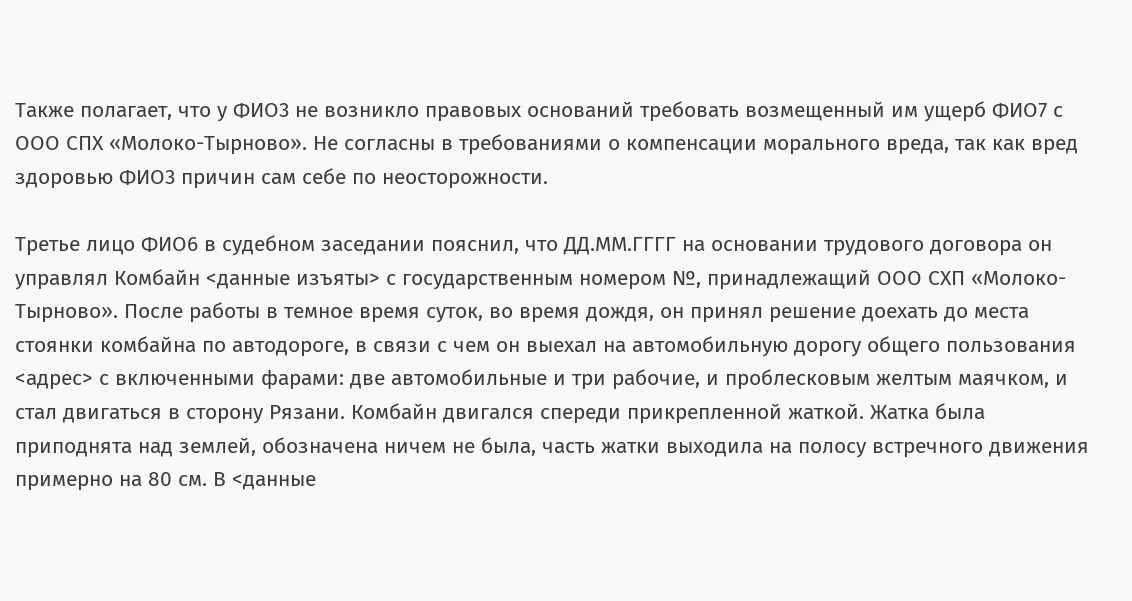Также полагает, что у ФИО3 не возникло правовых оснований требовать возмещенный им ущерб ФИО7 с ООО СПХ «Молоко-Тырново». Не согласны в требованиями о компенсации морального вреда, так как вред здоровью ФИО3 причин сам себе по неосторожности.

Третье лицо ФИО6 в судебном заседании пояснил, что ДД.ММ.ГГГГ на основании трудового договора он управлял Комбайн <данные изъяты> с государственным номером №, принадлежащий ООО СХП «Молоко-Тырново». После работы в темное время суток, во время дождя, он принял решение доехать до места стоянки комбайна по автодороге, в связи с чем он выехал на автомобильную дорогу общего пользования <адрес> с включенными фарами: две автомобильные и три рабочие, и проблесковым желтым маячком, и стал двигаться в сторону Рязани. Комбайн двигался спереди прикрепленной жаткой. Жатка была приподнята над землей, обозначена ничем не была, часть жатки выходила на полосу встречного движения примерно на 80 см. В <данные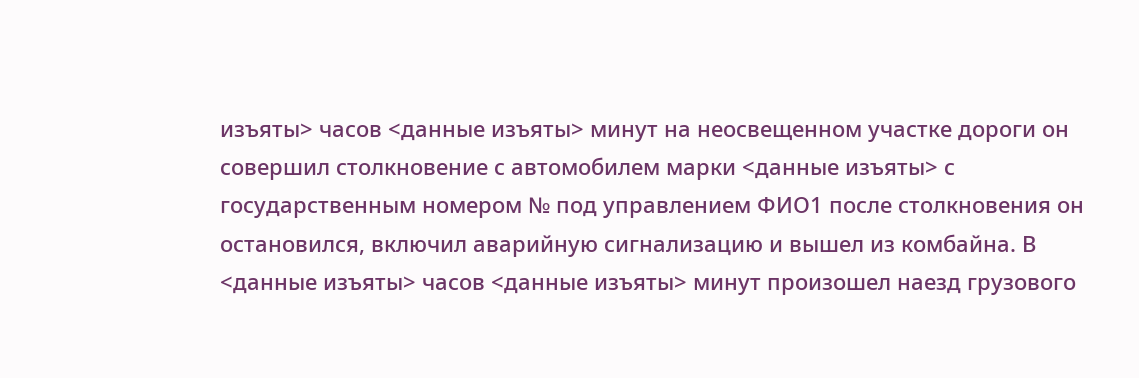изъяты> часов <данные изъяты> минут на неосвещенном участке дороги он совершил столкновение с автомобилем марки <данные изъяты> с государственным номером № под управлением ФИО1 после столкновения он остановился, включил аварийную сигнализацию и вышел из комбайна. В <данные изъяты> часов <данные изъяты> минут произошел наезд грузового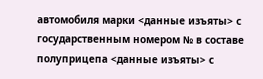автомобиля марки <данные изъяты> с государственным номером № в составе полуприцепа <данные изъяты> с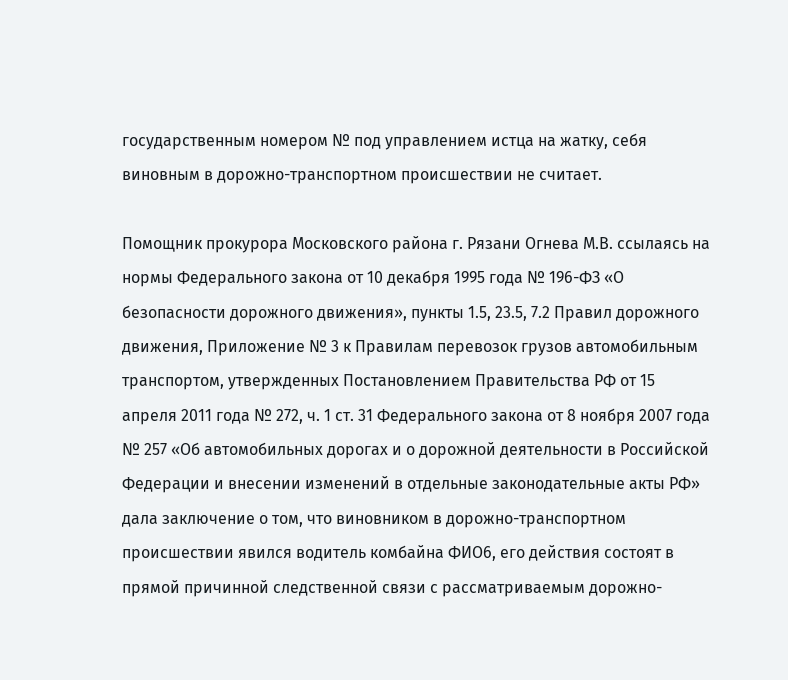государственным номером № под управлением истца на жатку, себя виновным в дорожно-транспортном происшествии не считает.

Помощник прокурора Московского района г. Рязани Огнева М.В. ссылаясь на нормы Федерального закона от 10 декабря 1995 года № 196-ФЗ «О безопасности дорожного движения», пункты 1.5, 23.5, 7.2 Правил дорожного движения, Приложение № 3 к Правилам перевозок грузов автомобильным транспортом, утвержденных Постановлением Правительства РФ от 15 апреля 2011 года № 272, ч. 1 ст. 31 Федерального закона от 8 ноября 2007 года № 257 «Об автомобильных дорогах и о дорожной деятельности в Российской Федерации и внесении изменений в отдельные законодательные акты РФ» дала заключение о том, что виновником в дорожно-транспортном происшествии явился водитель комбайна ФИО6, его действия состоят в прямой причинной следственной связи с рассматриваемым дорожно-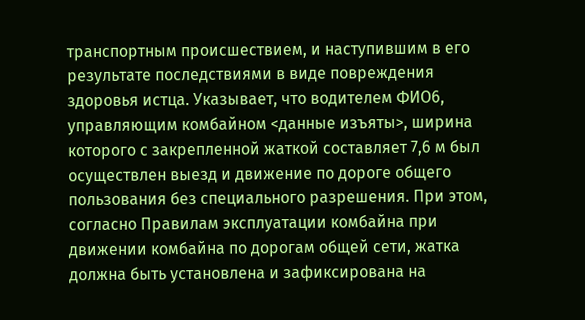транспортным происшествием, и наступившим в его результате последствиями в виде повреждения здоровья истца. Указывает, что водителем ФИО6, управляющим комбайном <данные изъяты>, ширина которого с закрепленной жаткой составляет 7,6 м был осуществлен выезд и движение по дороге общего пользования без специального разрешения. При этом, согласно Правилам эксплуатации комбайна при движении комбайна по дорогам общей сети, жатка должна быть установлена и зафиксирована на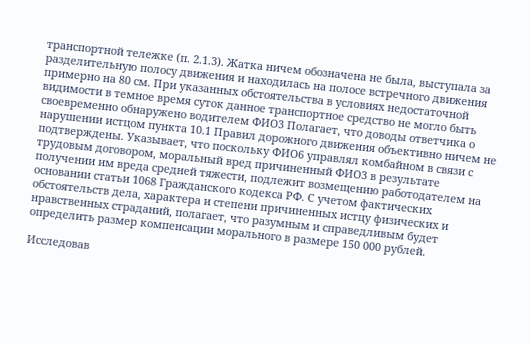транспортной тележке (п. 2.1.3). Жатка ничем обозначена не была, выступала за разделительную полосу движения и находилась на полосе встречного движения примерно на 80 см. При указанных обстоятельства в условиях недостаточной видимости в темное время суток данное транспортное средство не могло быть своевременно обнаружено водителем ФИО3 Полагает, что доводы ответчика о нарушении истцом пункта 10.1 Правил дорожного движения объективно ничем не подтверждены. Указывает, что поскольку ФИО6 управлял комбайном в связи с трудовым договором, моральный вред причиненный ФИО3 в результате получении им вреда средней тяжести, подлежит возмещению работодателем на основании статьи 1068 Гражданского кодекса РФ. С учетом фактических обстоятельств дела, характера и степени причиненных истцу физических и нравственных страданий, полагает, что разумным и справедливым будет определить размер компенсации морального в размере 150 000 рублей.

Исследовав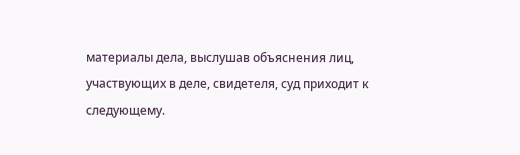материалы дела, выслушав объяснения лиц, участвующих в деле, свидетеля, суд приходит к следующему.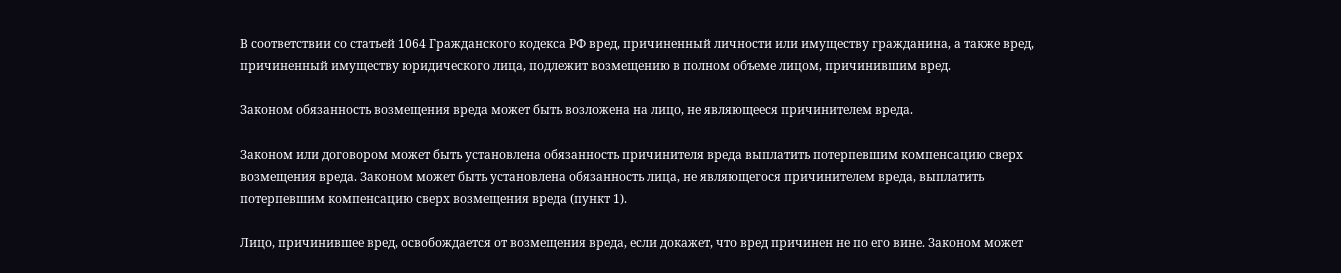В соответствии со статьей 1064 Гражданского кодекса РФ вред, причиненный личности или имуществу гражданина, а также вред, причиненный имуществу юридического лица, подлежит возмещению в полном объеме лицом, причинившим вред.

Законом обязанность возмещения вреда может быть возложена на лицо, не являющееся причинителем вреда.

Законом или договором может быть установлена обязанность причинителя вреда выплатить потерпевшим компенсацию сверх возмещения вреда. Законом может быть установлена обязанность лица, не являющегося причинителем вреда, выплатить потерпевшим компенсацию сверх возмещения вреда (пункт 1).

Лицо, причинившее вред, освобождается от возмещения вреда, если докажет, что вред причинен не по его вине. Законом может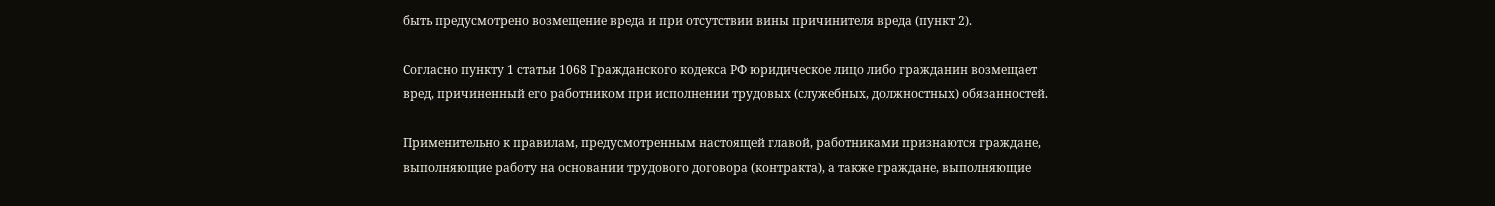быть предусмотрено возмещение вреда и при отсутствии вины причинителя вреда (пункт 2).

Согласно пункту 1 статьи 1068 Гражданского кодекса РФ юридическое лицо либо гражданин возмещает вред, причиненный его работником при исполнении трудовых (служебных, должностных) обязанностей.

Применительно к правилам, предусмотренным настоящей главой, работниками признаются граждане, выполняющие работу на основании трудового договора (контракта), а также граждане, выполняющие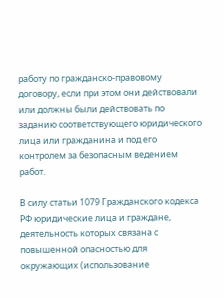работу по гражданско-правовому договору, если при этом они действовали или должны были действовать по заданию соответствующего юридического лица или гражданина и под его контролем за безопасным ведением работ.

В силу статьи 1079 Гражданского кодекса РФ юридические лица и граждане, деятельность которых связана с повышенной опасностью для окружающих (использование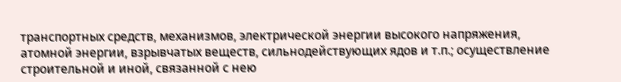транспортных средств, механизмов, электрической энергии высокого напряжения, атомной энергии, взрывчатых веществ, сильнодействующих ядов и т.п.; осуществление строительной и иной, связанной с нею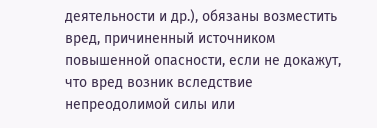деятельности и др.), обязаны возместить вред, причиненный источником повышенной опасности, если не докажут, что вред возник вследствие непреодолимой силы или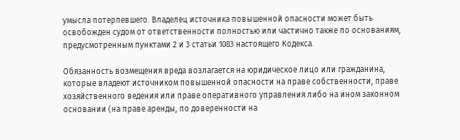умысла потерпевшего. Владелец источника повышенной опасности может быть освобожден судом от ответственности полностью или частично также по основаниям, предусмотренным пунктами 2 и 3 статьи 1083 настоящего Кодекса.

Обязанность возмещения вреда возлагается на юридическое лицо или гражданина, которые владеют источником повышенной опасности на праве собственности, праве хозяйственного ведения или праве оперативного управления либо на ином законном основании (на праве аренды, по доверенности на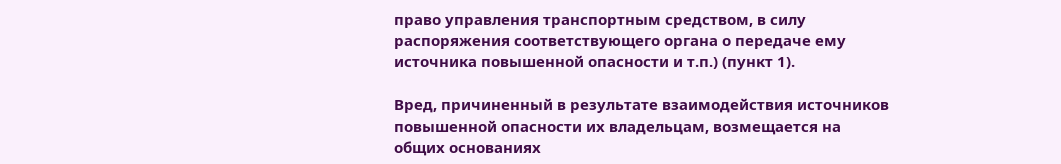право управления транспортным средством, в силу распоряжения соответствующего органа о передаче ему источника повышенной опасности и т.п.) (пункт 1).

Вред, причиненный в результате взаимодействия источников повышенной опасности их владельцам, возмещается на общих основаниях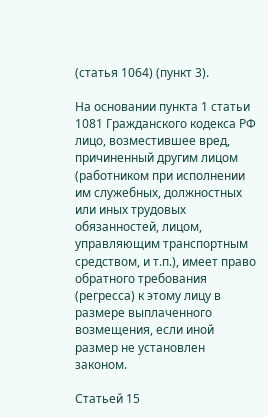(статья 1064) (пункт 3).

На основании пункта 1 статьи 1081 Гражданского кодекса РФ лицо, возместившее вред, причиненный другим лицом (работником при исполнении им служебных, должностных или иных трудовых обязанностей, лицом, управляющим транспортным средством, и т.п.), имеет право обратного требования (регресса) к этому лицу в размере выплаченного возмещения, если иной размер не установлен законом.

Статьей 15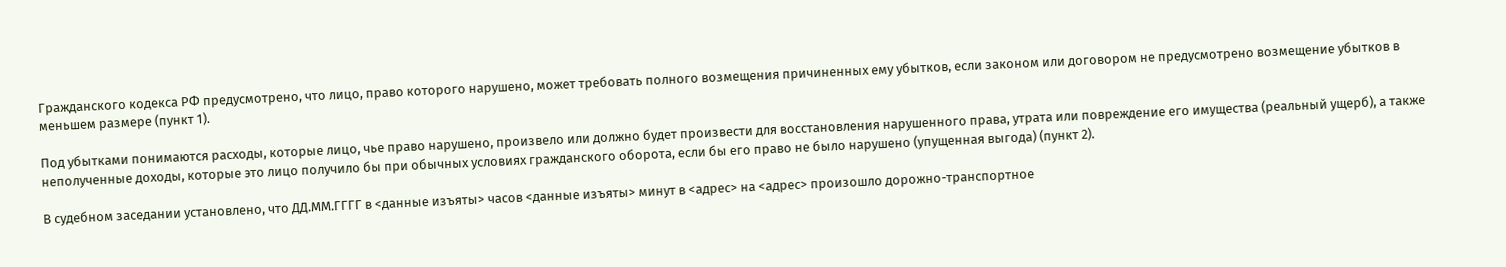Гражданского кодекса РФ предусмотрено, что лицо, право которого нарушено, может требовать полного возмещения причиненных ему убытков, если законом или договором не предусмотрено возмещение убытков в меньшем размере (пункт 1).

Под убытками понимаются расходы, которые лицо, чье право нарушено, произвело или должно будет произвести для восстановления нарушенного права, утрата или повреждение его имущества (реальный ущерб), а также неполученные доходы, которые это лицо получило бы при обычных условиях гражданского оборота, если бы его право не было нарушено (упущенная выгода) (пункт 2).

В судебном заседании установлено, что ДД.ММ.ГГГГ в <данные изъяты> часов <данные изъяты> минут в <адрес> на <адрес> произошло дорожно-транспортное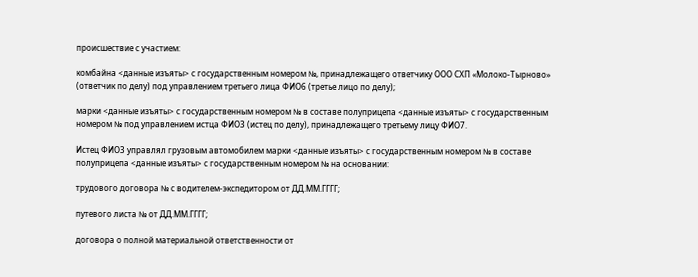происшествие с участием:

комбайна <данные изъяты> с государственным номером №, принадлежащего ответчику ООО СХП «Молоко-Тырново» (ответчик по делу) под управлением третьего лица ФИО6 (третье лицо по делу);

марки <данные изъяты> с государственным номером № в составе полуприцепа <данные изъяты> с государственным номером № под управлением истца ФИО3 (истец по делу), принадлежащего третьему лицу ФИО7.

Истец ФИО3 управлял грузовым автомобилем марки <данные изъяты> с государственным номером № в составе полуприцепа <данные изъяты> с государственным номером № на основании:

трудового договора № с водителем-экспедитором от ДД.ММ.ГГГГ;

путевого листа № от ДД.ММ.ГГГГ;

договора о полной материальной ответственности от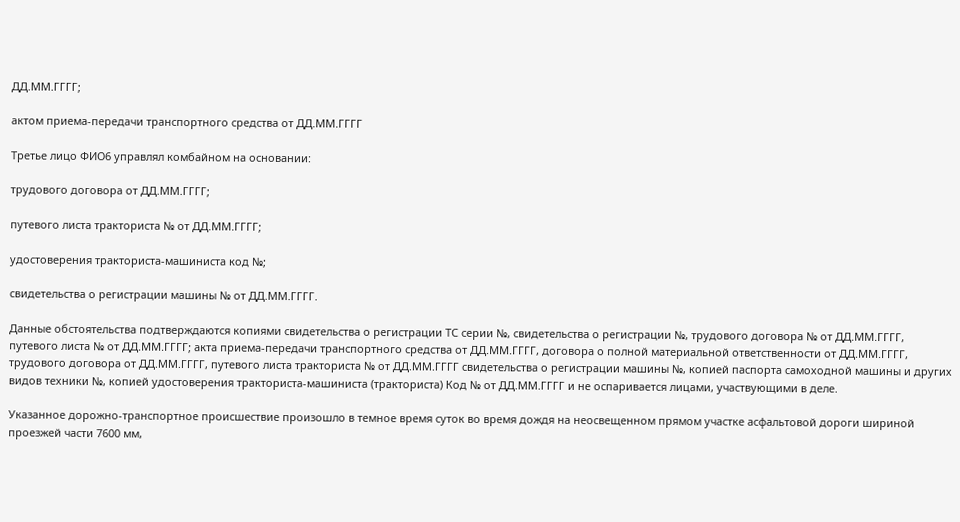ДД.ММ.ГГГГ;

актом приема-передачи транспортного средства от ДД.ММ.ГГГГ

Третье лицо ФИО6 управлял комбайном на основании:

трудового договора от ДД.ММ.ГГГГ;

путевого листа тракториста № от ДД.ММ.ГГГГ;

удостоверения тракториста-машиниста код №;

свидетельства о регистрации машины № от ДД.ММ.ГГГГ.

Данные обстоятельства подтверждаются копиями свидетельства о регистрации ТС серии №, свидетельства о регистрации №, трудового договора № от ДД.ММ.ГГГГ, путевого листа № от ДД.ММ.ГГГГ; акта приема-передачи транспортного средства от ДД.ММ.ГГГГ, договора о полной материальной ответственности от ДД.ММ.ГГГГ, трудового договора от ДД.ММ.ГГГГ, путевого листа тракториста № от ДД.ММ.ГГГГ свидетельства о регистрации машины №, копией паспорта самоходной машины и других видов техники №, копией удостоверения тракториста-машиниста (тракториста) Код № от ДД.ММ.ГГГГ и не оспаривается лицами, участвующими в деле.

Указанное дорожно-транспортное происшествие произошло в темное время суток во время дождя на неосвещенном прямом участке асфальтовой дороги шириной проезжей части 7600 мм,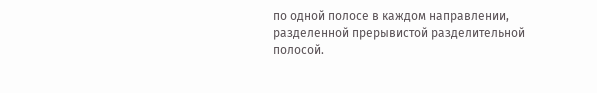по одной полосе в каждом направлении, разделенной прерывистой разделительной полосой.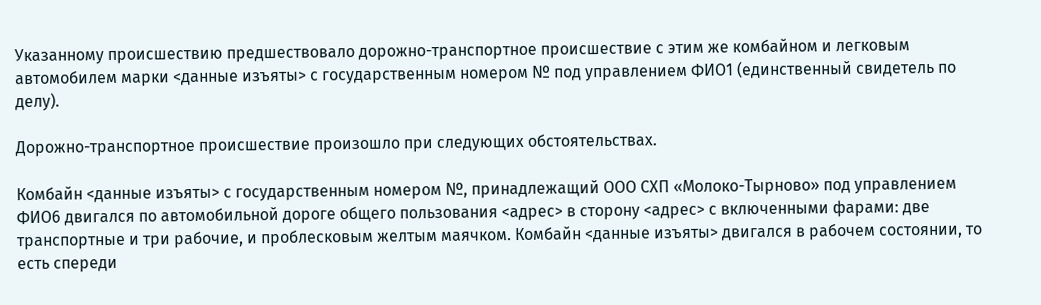Указанному происшествию предшествовало дорожно-транспортное происшествие с этим же комбайном и легковым автомобилем марки <данные изъяты> с государственным номером № под управлением ФИО1 (единственный свидетель по делу).

Дорожно-транспортное происшествие произошло при следующих обстоятельствах.

Комбайн <данные изъяты> с государственным номером №, принадлежащий ООО СХП «Молоко-Тырново» под управлением ФИО6 двигался по автомобильной дороге общего пользования <адрес> в сторону <адрес> с включенными фарами: две транспортные и три рабочие, и проблесковым желтым маячком. Комбайн <данные изъяты> двигался в рабочем состоянии, то есть спереди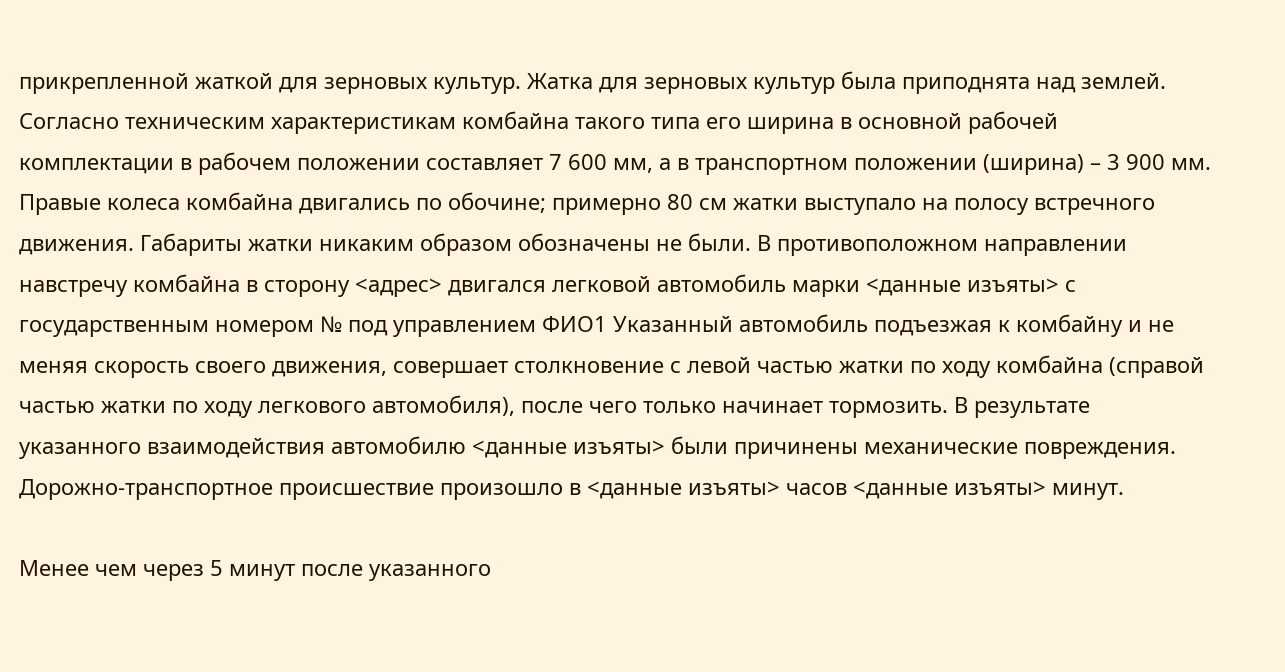прикрепленной жаткой для зерновых культур. Жатка для зерновых культур была приподнята над землей. Согласно техническим характеристикам комбайна такого типа его ширина в основной рабочей комплектации в рабочем положении составляет 7 600 мм, а в транспортном положении (ширина) – 3 900 мм. Правые колеса комбайна двигались по обочине; примерно 80 см жатки выступало на полосу встречного движения. Габариты жатки никаким образом обозначены не были. В противоположном направлении навстречу комбайна в сторону <адрес> двигался легковой автомобиль марки <данные изъяты> с государственным номером № под управлением ФИО1 Указанный автомобиль подъезжая к комбайну и не меняя скорость своего движения, совершает столкновение с левой частью жатки по ходу комбайна (справой частью жатки по ходу легкового автомобиля), после чего только начинает тормозить. В результате указанного взаимодействия автомобилю <данные изъяты> были причинены механические повреждения. Дорожно-транспортное происшествие произошло в <данные изъяты> часов <данные изъяты> минут.

Менее чем через 5 минут после указанного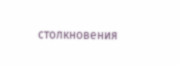столкновения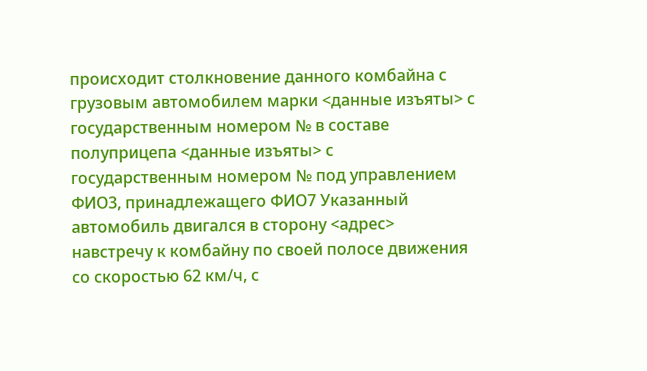происходит столкновение данного комбайна с грузовым автомобилем марки <данные изъяты> с государственным номером № в составе полуприцепа <данные изъяты> с государственным номером № под управлением ФИО3, принадлежащего ФИО7 Указанный автомобиль двигался в сторону <адрес> навстречу к комбайну по своей полосе движения со скоростью 62 км/ч, с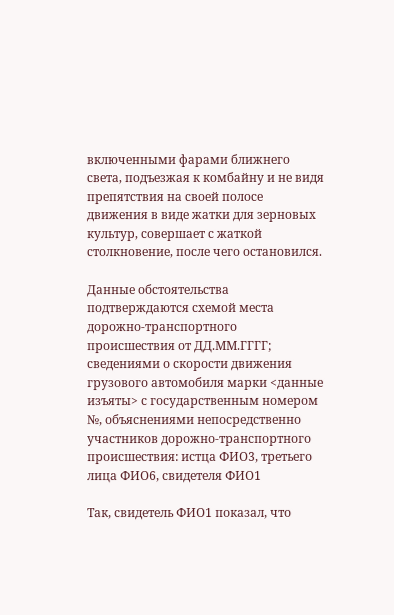включенными фарами ближнего света, подъезжая к комбайну и не видя препятствия на своей полосе движения в виде жатки для зерновых культур, совершает с жаткой столкновение, после чего остановился.

Данные обстоятельства подтверждаются схемой места дорожно-транспортного происшествия от ДД.ММ.ГГГГ; сведениями о скорости движения грузового автомобиля марки <данные изъяты> с государственным номером №, объяснениями непосредственно участников дорожно-транспортного происшествия: истца ФИО3, третьего лица ФИО6, свидетеля ФИО1

Так, свидетель ФИО1 показал, что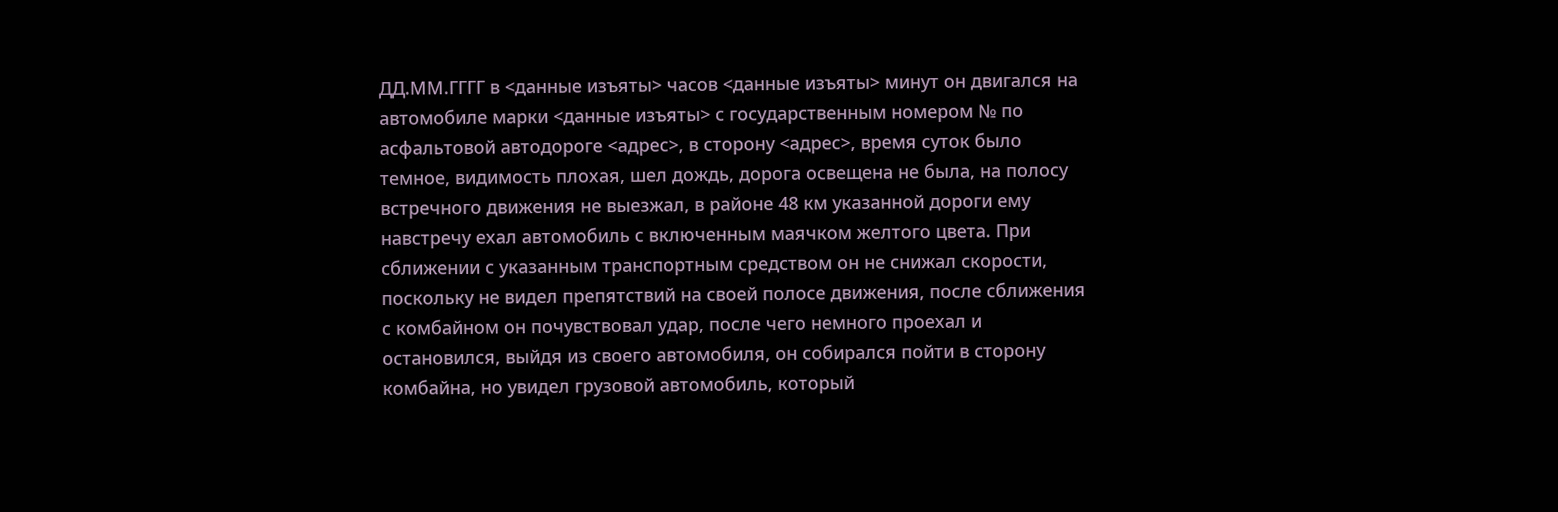ДД.ММ.ГГГГ в <данные изъяты> часов <данные изъяты> минут он двигался на автомобиле марки <данные изъяты> с государственным номером № по асфальтовой автодороге <адрес>, в сторону <адрес>, время суток было темное, видимость плохая, шел дождь, дорога освещена не была, на полосу встречного движения не выезжал, в районе 48 км указанной дороги ему навстречу ехал автомобиль с включенным маячком желтого цвета. При сближении с указанным транспортным средством он не снижал скорости, поскольку не видел препятствий на своей полосе движения, после сближения с комбайном он почувствовал удар, после чего немного проехал и остановился, выйдя из своего автомобиля, он собирался пойти в сторону комбайна, но увидел грузовой автомобиль, который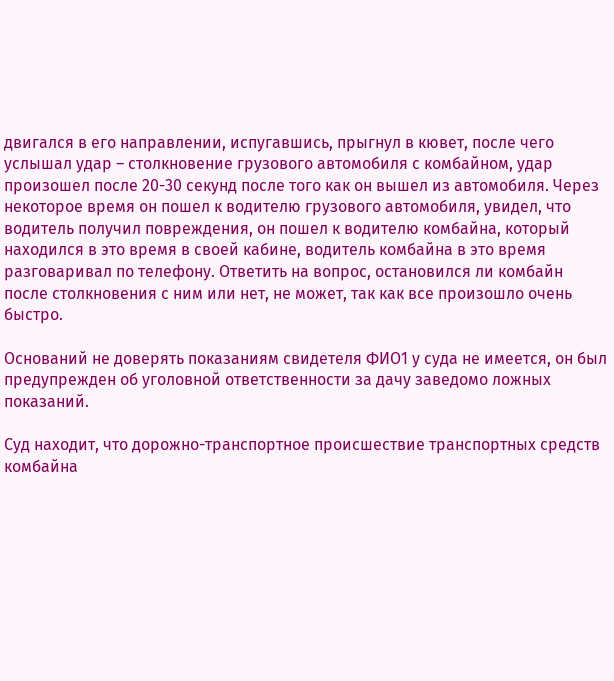двигался в его направлении, испугавшись, прыгнул в кювет, после чего услышал удар – столкновение грузового автомобиля с комбайном, удар произошел после 20-30 секунд после того как он вышел из автомобиля. Через некоторое время он пошел к водителю грузового автомобиля, увидел, что водитель получил повреждения, он пошел к водителю комбайна, который находился в это время в своей кабине, водитель комбайна в это время разговаривал по телефону. Ответить на вопрос, остановился ли комбайн после столкновения с ним или нет, не может, так как все произошло очень быстро.

Оснований не доверять показаниям свидетеля ФИО1 у суда не имеется, он был предупрежден об уголовной ответственности за дачу заведомо ложных показаний.

Суд находит, что дорожно-транспортное происшествие транспортных средств комбайна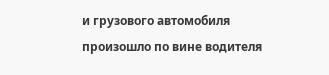и грузового автомобиля произошло по вине водителя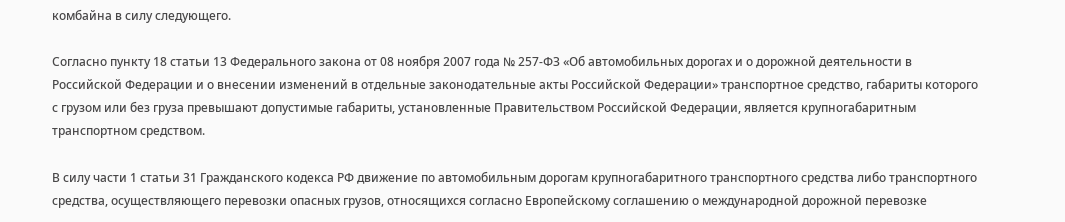комбайна в силу следующего.

Согласно пункту 18 статьи 13 Федерального закона от 08 ноября 2007 года № 257-ФЗ «Об автомобильных дорогах и о дорожной деятельности в Российской Федерации и о внесении изменений в отдельные законодательные акты Российской Федерации» транспортное средство, габариты которого с грузом или без груза превышают допустимые габариты, установленные Правительством Российской Федерации, является крупногабаритным транспортном средством.

В силу части 1 статьи 31 Гражданского кодекса РФ движение по автомобильным дорогам крупногабаритного транспортного средства либо транспортного средства, осуществляющего перевозки опасных грузов, относящихся согласно Европейскому соглашению о международной дорожной перевозке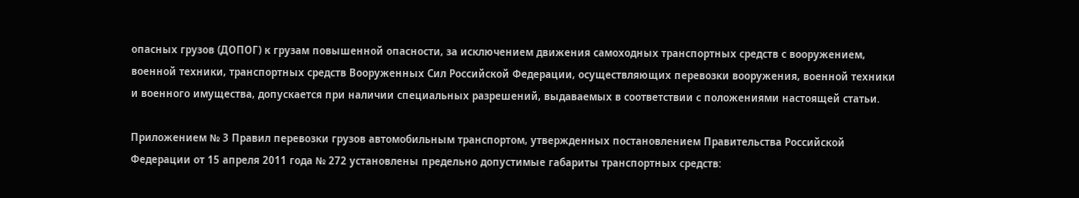опасных грузов (ДОПОГ) к грузам повышенной опасности, за исключением движения самоходных транспортных средств с вооружением, военной техники, транспортных средств Вооруженных Сил Российской Федерации, осуществляющих перевозки вооружения, военной техники и военного имущества, допускается при наличии специальных разрешений, выдаваемых в соответствии с положениями настоящей статьи.

Приложением № 3 Правил перевозки грузов автомобильным транспортом, утвержденных постановлением Правительства Российской Федерации от 15 апреля 2011 года № 272 установлены предельно допустимые габариты транспортных средств: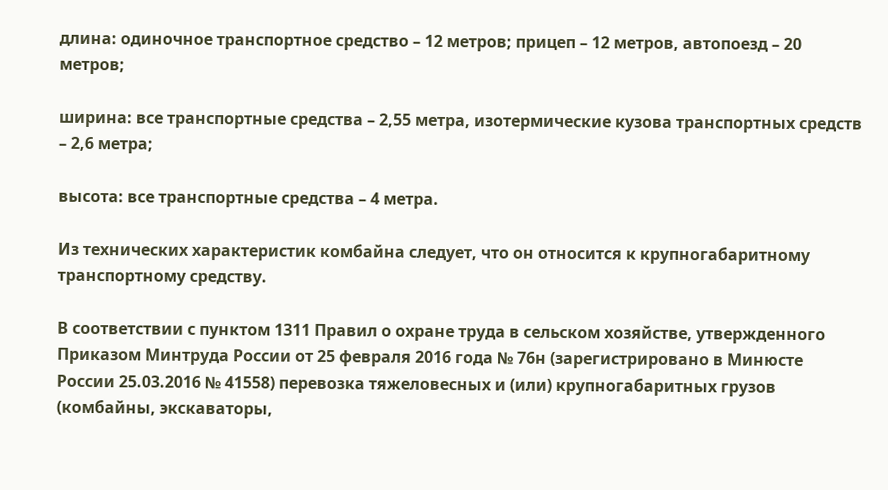длина: одиночное транспортное средство – 12 метров; прицеп – 12 метров, автопоезд – 20 метров;

ширина: все транспортные средства – 2,55 метра, изотермические кузова транспортных средств – 2,6 метра;

высота: все транспортные средства – 4 метра.

Из технических характеристик комбайна следует, что он относится к крупногабаритному транспортному средству.

В соответствии с пунктом 1311 Правил о охране труда в сельском хозяйстве, утвержденного Приказом Минтруда России от 25 февраля 2016 года № 76н (зарегистрировано в Минюсте России 25.03.2016 № 41558) перевозка тяжеловесных и (или) крупногабаритных грузов (комбайны, экскаваторы,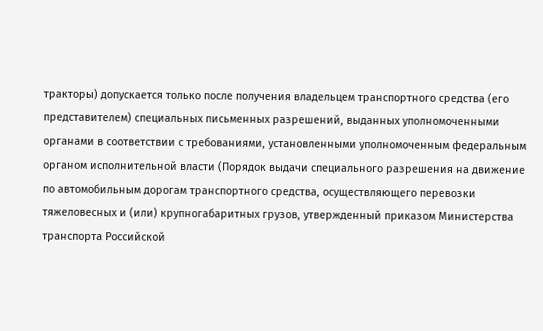тракторы) допускается только после получения владельцем транспортного средства (его представителем) специальных письменных разрешений, выданных уполномоченными органами в соответствии с требованиями, установленными уполномоченным федеральным органом исполнительной власти (Порядок выдачи специального разрешения на движение по автомобильным дорогам транспортного средства, осуществляющего перевозки тяжеловесных и (или) крупногабаритных грузов, утвержденный приказом Министерства транспорта Российской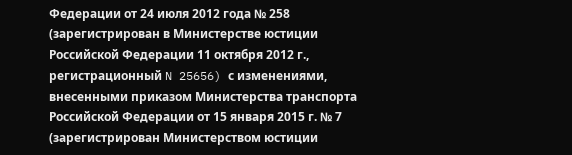Федерации от 24 июля 2012 года № 258 (зарегистрирован в Министерстве юстиции Российской Федерации 11 октября 2012 г., регистрационный N 25656) с изменениями, внесенными приказом Министерства транспорта Российской Федерации от 15 января 2015 г. № 7 (зарегистрирован Министерством юстиции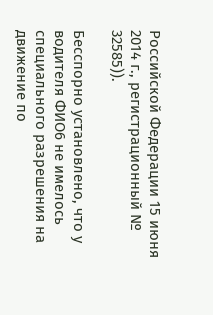Российской Федерации 15 июня 2014 г., регистрационный № 32585)).

Бесспорно установлено, что у водителя ФИО6 не имелось специального разрешения на движение по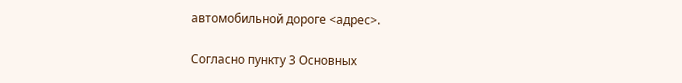автомобильной дороге <адрес>.

Согласно пункту 3 Основных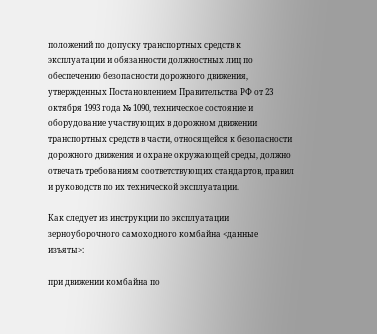положений по допуску транспортных средств к эксплуатации и обязанности должностных лиц по обеспечению безопасности дорожного движения, утвержденных Постановлением Правительства РФ от 23 октября 1993 года № 1090, техническое состояние и оборудование участвующих в дорожном движении транспортных средств в части, относящейся к безопасности дорожного движения и охране окружающей среды, должно отвечать требованиям соответствующих стандартов, правил и руководств по их технической эксплуатации.

Как следует из инструкции по эксплуатации зерноуборочного самоходного комбайна <данные изъяты>:

при движении комбайна по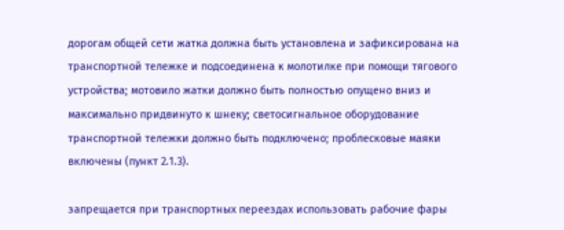дорогам общей сети жатка должна быть установлена и зафиксирована на транспортной тележке и подсоединена к молотилке при помощи тягового устройства; мотовило жатки должно быть полностью опущено вниз и максимально придвинуто к шнеку; светосигнальное оборудование транспортной тележки должно быть подключено; проблесковые маяки включены (пункт 2.1.3).

запрещается при транспортных переездах использовать рабочие фары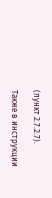(пункт 2.7.2.7).

Также в инструкции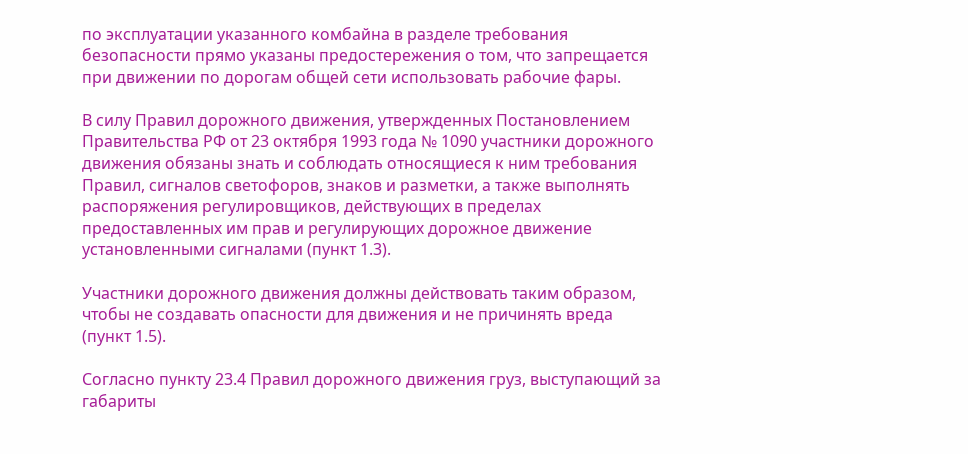по эксплуатации указанного комбайна в разделе требования безопасности прямо указаны предостережения о том, что запрещается при движении по дорогам общей сети использовать рабочие фары.

В силу Правил дорожного движения, утвержденных Постановлением Правительства РФ от 23 октября 1993 года № 1090 участники дорожного движения обязаны знать и соблюдать относящиеся к ним требования Правил, сигналов светофоров, знаков и разметки, а также выполнять распоряжения регулировщиков, действующих в пределах предоставленных им прав и регулирующих дорожное движение установленными сигналами (пункт 1.3).

Участники дорожного движения должны действовать таким образом, чтобы не создавать опасности для движения и не причинять вреда (пункт 1.5).

Согласно пункту 23.4 Правил дорожного движения груз, выступающий за габариты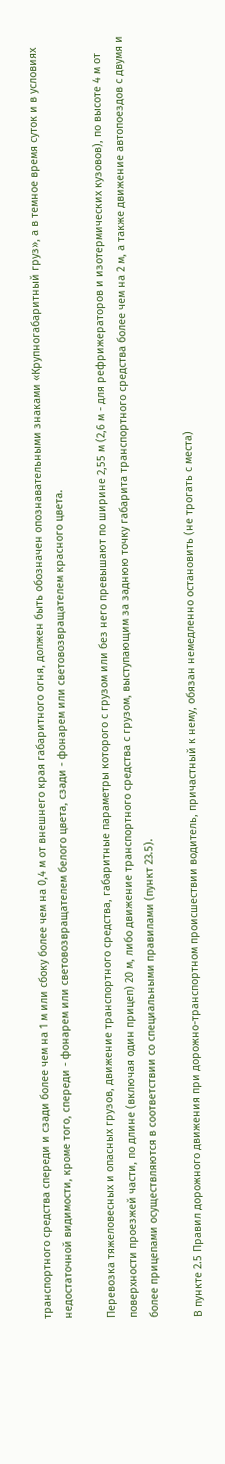транспортного средства спереди и сзади более чем на 1 м или сбоку более чем на 0,4 м от внешнего края габаритного огня, должен быть обозначен опознавательными знаками «Крупногабаритный груз», а в темное время суток и в условиях недостаточной видимости, кроме того, спереди - фонарем или световозвращателем белого цвета, сзади - фонарем или световозвращателем красного цвета.

Перевозка тяжеловесных и опасных грузов, движение транспортного средства, габаритные параметры которого с грузом или без него превышают по ширине 2,55 м (2,6 м - для рефрижераторов и изотермических кузовов), по высоте 4 м от поверхности проезжей части, по длине (включая один прицеп) 20 м, либо движение транспортного средства с грузом, выступающим за заднюю точку габарита транспортного средства более чем на 2 м, а также движение автопоездов с двумя и более прицепами осуществляются в соответствии со специальными правилами (пункт 23.5).

В пункте 2.5 Правил дорожного движения при дорожно-транспортном происшествии водитель, причастный к нему, обязан немедленно остановить (не трогать с места)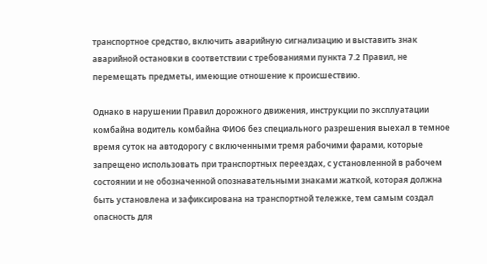транспортное средство, включить аварийную сигнализацию и выставить знак аварийной остановки в соответствии с требованиями пункта 7.2 Правил, не перемещать предметы, имеющие отношение к происшествию.

Однако в нарушении Правил дорожного движения, инструкции по эксплуатации комбайна водитель комбайна ФИО6 без специального разрешения выехал в темное время суток на автодорогу с включенными тремя рабочими фарами, которые запрещено использовать при транспортных переездах, с установленной в рабочем состоянии и не обозначенной опознавательными знаками жаткой, которая должна быть установлена и зафиксирована на транспортной тележке, тем самым создал опасность для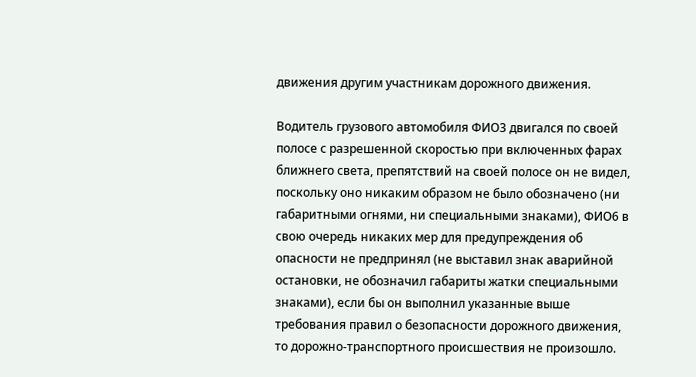движения другим участникам дорожного движения.

Водитель грузового автомобиля ФИО3 двигался по своей полосе с разрешенной скоростью при включенных фарах ближнего света, препятствий на своей полосе он не видел, поскольку оно никаким образом не было обозначено (ни габаритными огнями, ни специальными знаками), ФИО6 в свою очередь никаких мер для предупреждения об опасности не предпринял (не выставил знак аварийной остановки, не обозначил габариты жатки специальными знаками), если бы он выполнил указанные выше требования правил о безопасности дорожного движения, то дорожно-транспортного происшествия не произошло.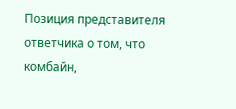Позиция представителя ответчика о том, что комбайн,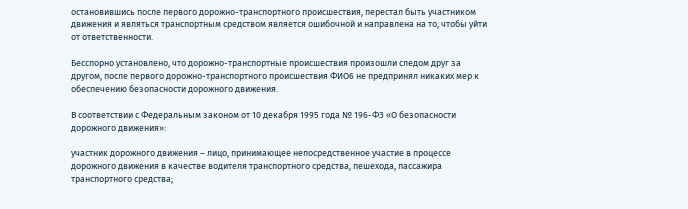остановившись после первого дорожно-транспортного происшествия, перестал быть участником движения и являться транспортным средством является ошибочной и направлена на то, чтобы уйти от ответственности.

Бесспорно установлено, что дорожно-транспортные происшествия произошли следом друг за другом, после первого дорожно-транспортного происшествия ФИО6 не предпринял никаких мер к обеспечению безопасности дорожного движения.

В соответствии с Федеральным законом от 10 декабря 1995 года № 196-ФЗ «О безопасности дорожного движения»:

участник дорожного движения – лицо, принимающее непосредственное участие в процессе дорожного движения в качестве водителя транспортного средства, пешехода, пассажира транспортного средства;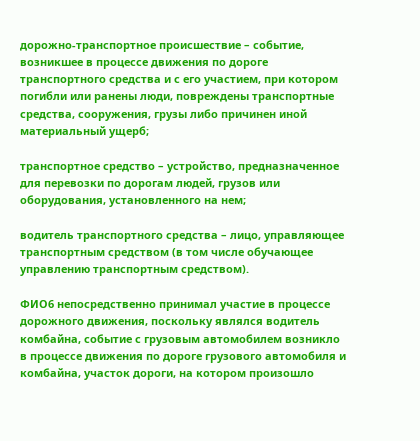дорожно-транспортное происшествие – событие, возникшее в процессе движения по дороге транспортного средства и с его участием, при котором погибли или ранены люди, повреждены транспортные средства, сооружения, грузы либо причинен иной материальный ущерб;

транспортное средство – устройство, предназначенное для перевозки по дорогам людей, грузов или оборудования, установленного на нем;

водитель транспортного средства – лицо, управляющее транспортным средством (в том числе обучающее управлению транспортным средством).

ФИО6 непосредственно принимал участие в процессе дорожного движения, поскольку являлся водитель комбайна, событие с грузовым автомобилем возникло в процессе движения по дороге грузового автомобиля и комбайна, участок дороги, на котором произошло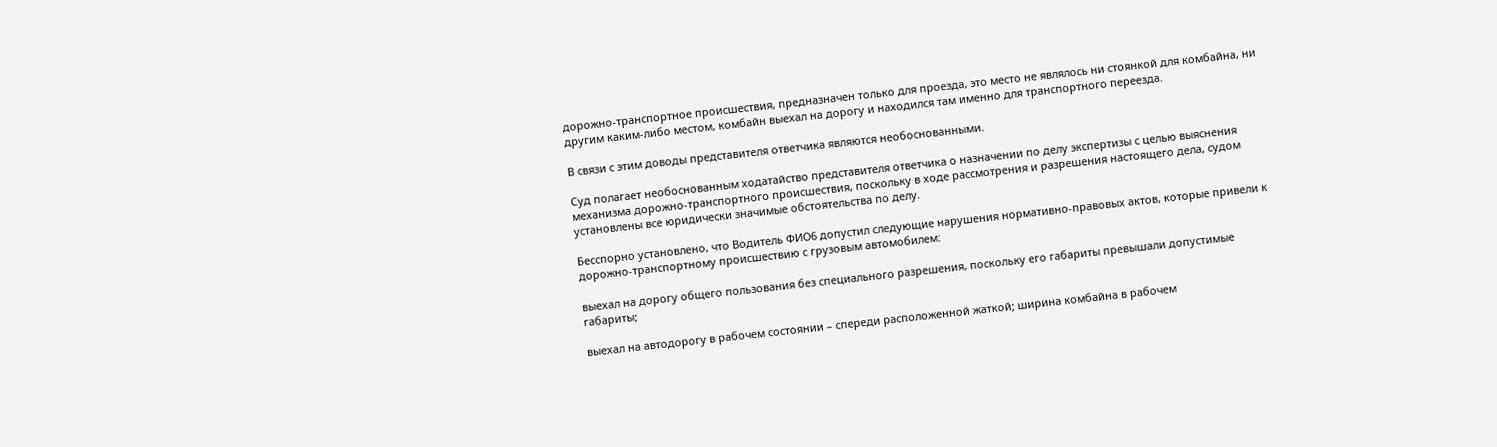дорожно-транспортное происшествия, предназначен только для проезда, это место не являлось ни стоянкой для комбайна, ни другим каким-либо местом, комбайн выехал на дорогу и находился там именно для транспортного переезда.

В связи с этим доводы представителя ответчика являются необоснованными.

Суд полагает необоснованным ходатайство представителя ответчика о назначении по делу экспертизы с целью выяснения механизма дорожно-транспортного происшествия, поскольку в ходе рассмотрения и разрешения настоящего дела, судом установлены все юридически значимые обстоятельства по делу.

Бесспорно установлено, что Водитель ФИО6 допустил следующие нарушения нормативно-правовых актов, которые привели к дорожно-транспортному происшествию с грузовым автомобилем:

выехал на дорогу общего пользования без специального разрешения, поскольку его габариты превышали допустимые габариты;

выехал на автодорогу в рабочем состоянии – спереди расположенной жаткой; ширина комбайна в рабочем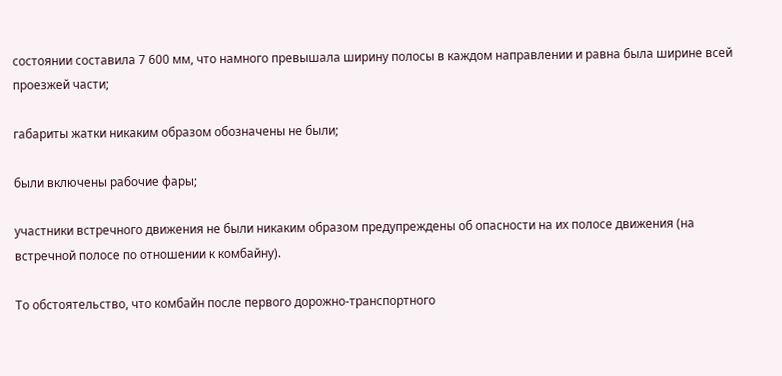состоянии составила 7 600 мм, что намного превышала ширину полосы в каждом направлении и равна была ширине всей проезжей части;

габариты жатки никаким образом обозначены не были;

были включены рабочие фары;

участники встречного движения не были никаким образом предупреждены об опасности на их полосе движения (на встречной полосе по отношении к комбайну).

То обстоятельство, что комбайн после первого дорожно-транспортного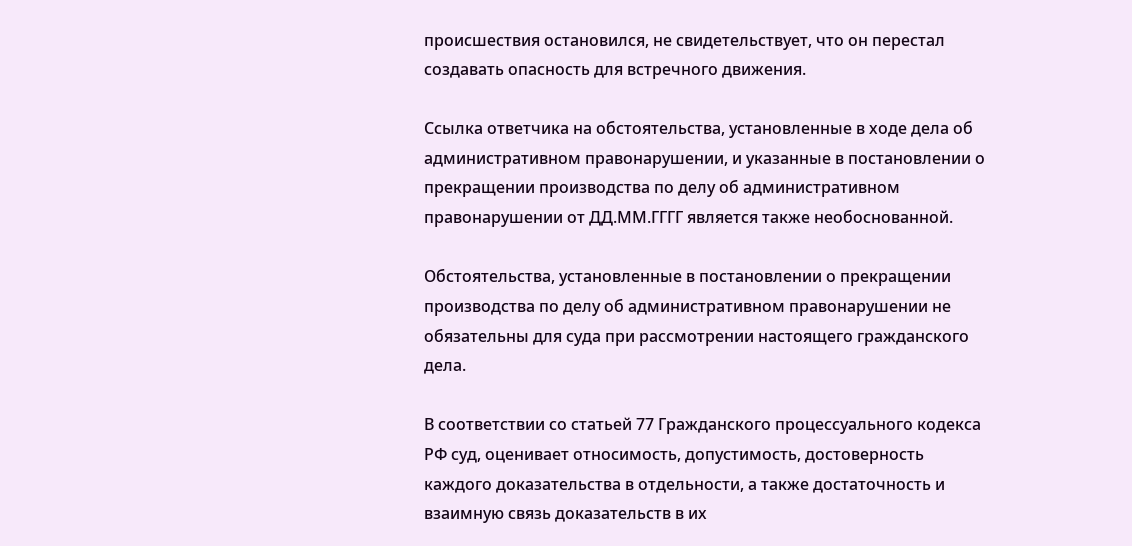происшествия остановился, не свидетельствует, что он перестал создавать опасность для встречного движения.

Ссылка ответчика на обстоятельства, установленные в ходе дела об административном правонарушении, и указанные в постановлении о прекращении производства по делу об административном правонарушении от ДД.ММ.ГГГГ является также необоснованной.

Обстоятельства, установленные в постановлении о прекращении производства по делу об административном правонарушении не обязательны для суда при рассмотрении настоящего гражданского дела.

В соответствии со статьей 77 Гражданского процессуального кодекса РФ суд, оценивает относимость, допустимость, достоверность каждого доказательства в отдельности, а также достаточность и взаимную связь доказательств в их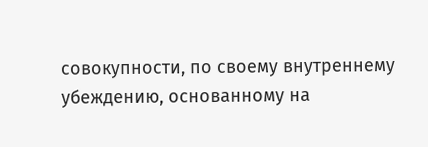совокупности, по своему внутреннему убеждению, основанному на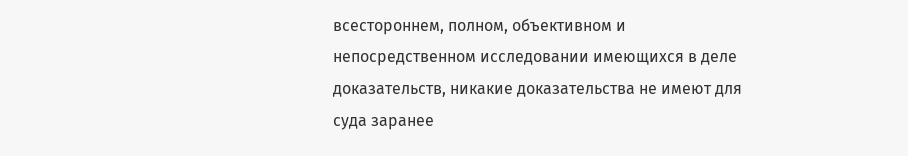всестороннем, полном, объективном и непосредственном исследовании имеющихся в деле доказательств, никакие доказательства не имеют для суда заранее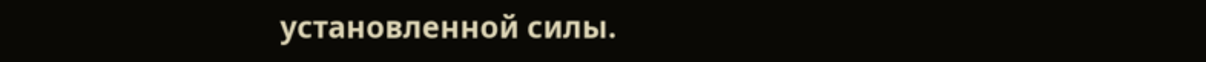установленной силы.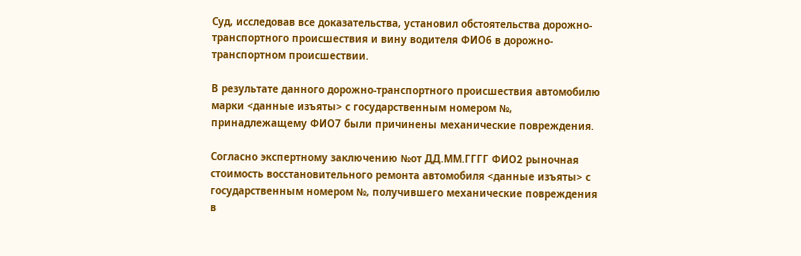Суд, исследовав все доказательства, установил обстоятельства дорожно-транспортного происшествия и вину водителя ФИО6 в дорожно-транспортном происшествии.

В результате данного дорожно-транспортного происшествия автомобилю марки <данные изъяты> с государственным номером №, принадлежащему ФИО7 были причинены механические повреждения.

Согласно экспертному заключению №от ДД.ММ.ГГГГ ФИО2 рыночная стоимость восстановительного ремонта автомобиля <данные изъяты> с государственным номером №, получившего механические повреждения в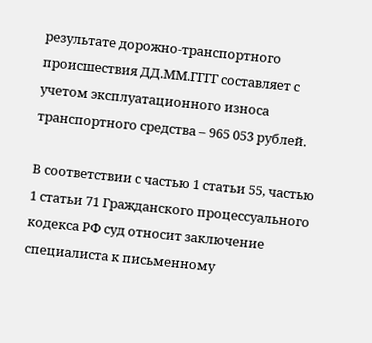результате дорожно-транспортного происшествия ДД.ММ.ГГГГ составляет с учетом эксплуатационного износа транспортного средства – 965 053 рублей.

В соответствии с частью 1 статьи 55, частью 1 статьи 71 Гражданского процессуального кодекса РФ суд относит заключение специалиста к письменному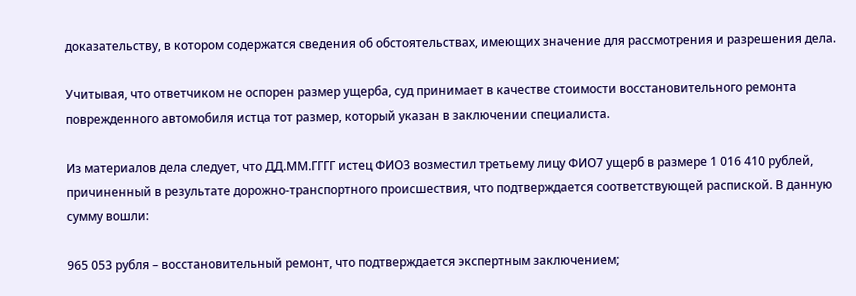доказательству, в котором содержатся сведения об обстоятельствах, имеющих значение для рассмотрения и разрешения дела.

Учитывая, что ответчиком не оспорен размер ущерба, суд принимает в качестве стоимости восстановительного ремонта поврежденного автомобиля истца тот размер, который указан в заключении специалиста.

Из материалов дела следует, что ДД.ММ.ГГГГ истец ФИО3 возместил третьему лицу ФИО7 ущерб в размере 1 016 410 рублей, причиненный в результате дорожно-транспортного происшествия, что подтверждается соответствующей распиской. В данную сумму вошли:

965 053 рубля – восстановительный ремонт, что подтверждается экспертным заключением;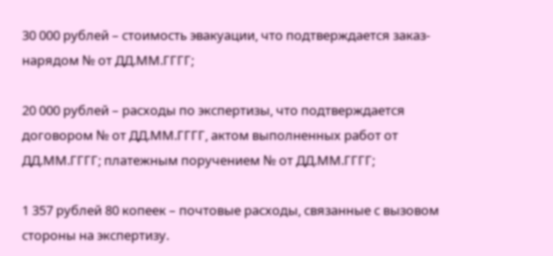30 000 рублей – стоимость эвакуации, что подтверждается заказ-нарядом № от ДД.ММ.ГГГГ;

20 000 рублей – расходы по экспертизы, что подтверждается договором № от ДД.ММ.ГГГГ, актом выполненных работ от ДД.ММ.ГГГГ; платежным поручением № от ДД.ММ.ГГГГ;

1 357 рублей 80 копеек – почтовые расходы, связанные с вызовом стороны на экспертизу.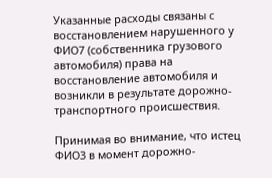Указанные расходы связаны с восстановлением нарушенного у ФИО7 (собственника грузового автомобиля) права на восстановление автомобиля и возникли в результате дорожно-транспортного происшествия.

Принимая во внимание, что истец ФИО3 в момент дорожно-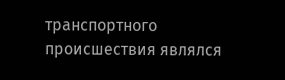транспортного происшествия являлся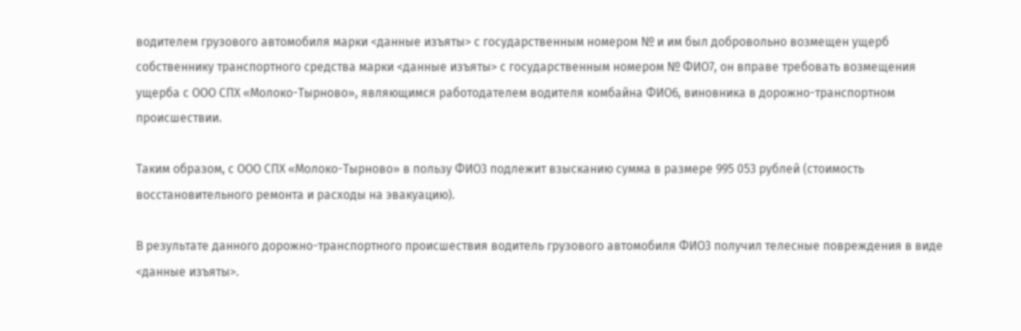водителем грузового автомобиля марки <данные изъяты> с государственным номером № и им был добровольно возмещен ущерб собственнику транспортного средства марки <данные изъяты> с государственным номером № ФИО7, он вправе требовать возмещения ущерба с ООО СПХ «Молоко-Тырново», являющимся работодателем водителя комбайна ФИО6, виновника в дорожно-транспортном происшествии.

Таким образом, с ООО СПХ «Молоко-Тырново» в пользу ФИО3 подлежит взысканию сумма в размере 995 053 рублей (стоимость восстановительного ремонта и расходы на эвакуацию).

В результате данного дорожно-транспортного происшествия водитель грузового автомобиля ФИО3 получил телесные повреждения в виде <данные изъяты>.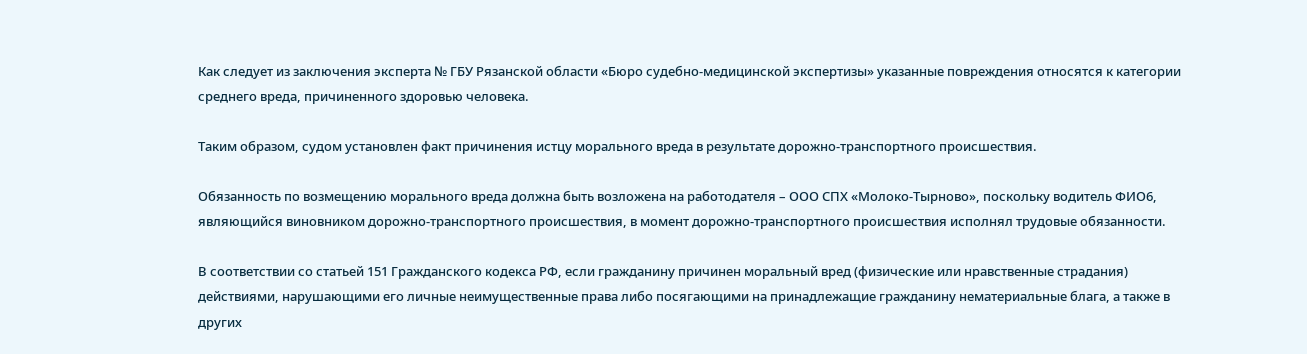Как следует из заключения эксперта № ГБУ Рязанской области «Бюро судебно-медицинской экспертизы» указанные повреждения относятся к категории среднего вреда, причиненного здоровью человека.

Таким образом, судом установлен факт причинения истцу морального вреда в результате дорожно-транспортного происшествия.

Обязанность по возмещению морального вреда должна быть возложена на работодателя – ООО СПХ «Молоко-Тырново», поскольку водитель ФИО6, являющийся виновником дорожно-транспортного происшествия, в момент дорожно-транспортного происшествия исполнял трудовые обязанности.

В соответствии со статьей 151 Гражданского кодекса РФ, если гражданину причинен моральный вред (физические или нравственные страдания) действиями, нарушающими его личные неимущественные права либо посягающими на принадлежащие гражданину нематериальные блага, а также в других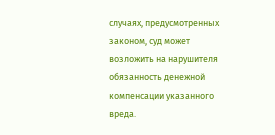случаях, предусмотренных законом, суд может возложить на нарушителя обязанность денежной компенсации указанного вреда.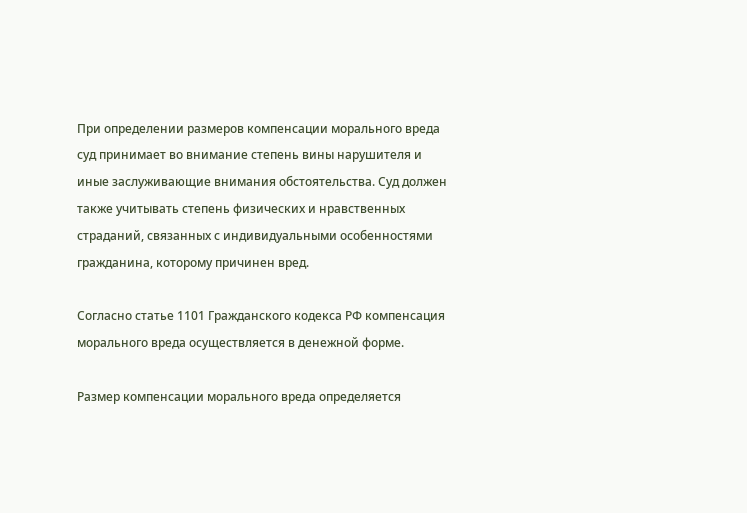При определении размеров компенсации морального вреда суд принимает во внимание степень вины нарушителя и иные заслуживающие внимания обстоятельства. Суд должен также учитывать степень физических и нравственных страданий, связанных с индивидуальными особенностями гражданина, которому причинен вред.

Согласно статье 1101 Гражданского кодекса РФ компенсация морального вреда осуществляется в денежной форме.

Размер компенсации морального вреда определяется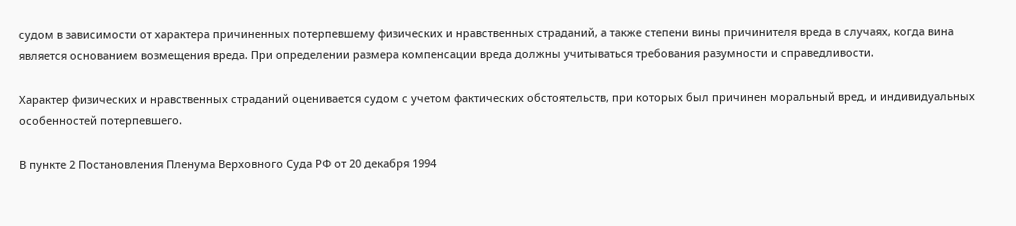судом в зависимости от характера причиненных потерпевшему физических и нравственных страданий, а также степени вины причинителя вреда в случаях, когда вина является основанием возмещения вреда. При определении размера компенсации вреда должны учитываться требования разумности и справедливости.

Характер физических и нравственных страданий оценивается судом с учетом фактических обстоятельств, при которых был причинен моральный вред, и индивидуальных особенностей потерпевшего.

В пункте 2 Постановления Пленума Верховного Суда РФ от 20 декабря 1994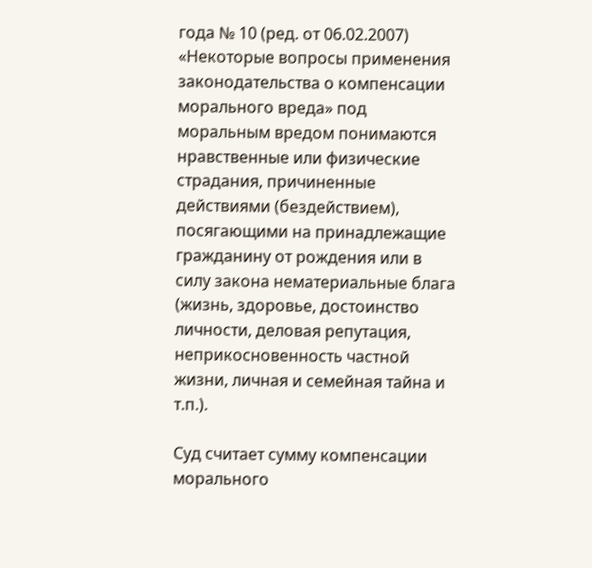года № 10 (ред. от 06.02.2007) «Некоторые вопросы применения законодательства о компенсации морального вреда» под моральным вредом понимаются нравственные или физические страдания, причиненные действиями (бездействием), посягающими на принадлежащие гражданину от рождения или в силу закона нематериальные блага (жизнь, здоровье, достоинство личности, деловая репутация, неприкосновенность частной жизни, личная и семейная тайна и т.п.).

Суд считает сумму компенсации морального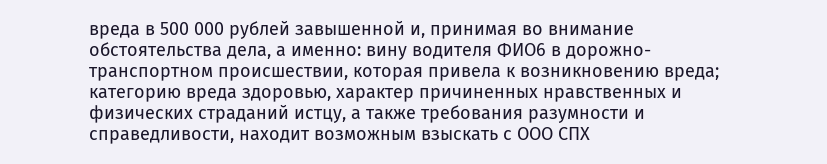вреда в 500 000 рублей завышенной и, принимая во внимание обстоятельства дела, а именно: вину водителя ФИО6 в дорожно-транспортном происшествии, которая привела к возникновению вреда; категорию вреда здоровью, характер причиненных нравственных и физических страданий истцу, а также требования разумности и справедливости, находит возможным взыскать с ООО СПХ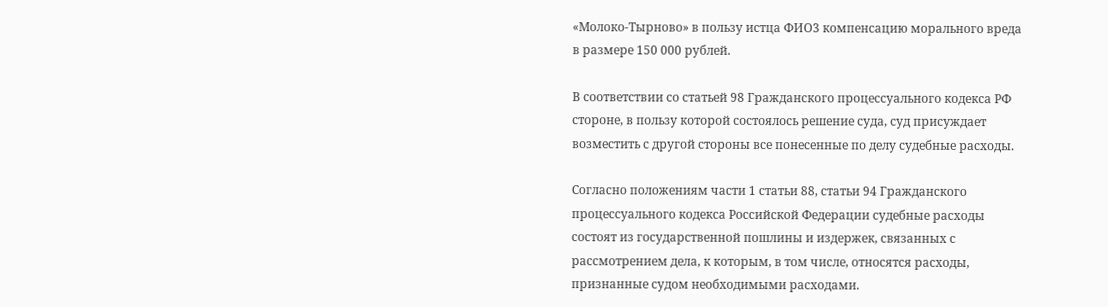«Молоко-Тырново» в пользу истца ФИО3 компенсацию морального вреда в размере 150 000 рублей.

В соответствии со статьей 98 Гражданского процессуального кодекса РФ стороне, в пользу которой состоялось решение суда, суд присуждает возместить с другой стороны все понесенные по делу судебные расходы.

Согласно положениям части 1 статьи 88, статьи 94 Гражданского процессуального кодекса Российской Федерации судебные расходы состоят из государственной пошлины и издержек, связанных с рассмотрением дела, к которым, в том числе, относятся расходы, признанные судом необходимыми расходами.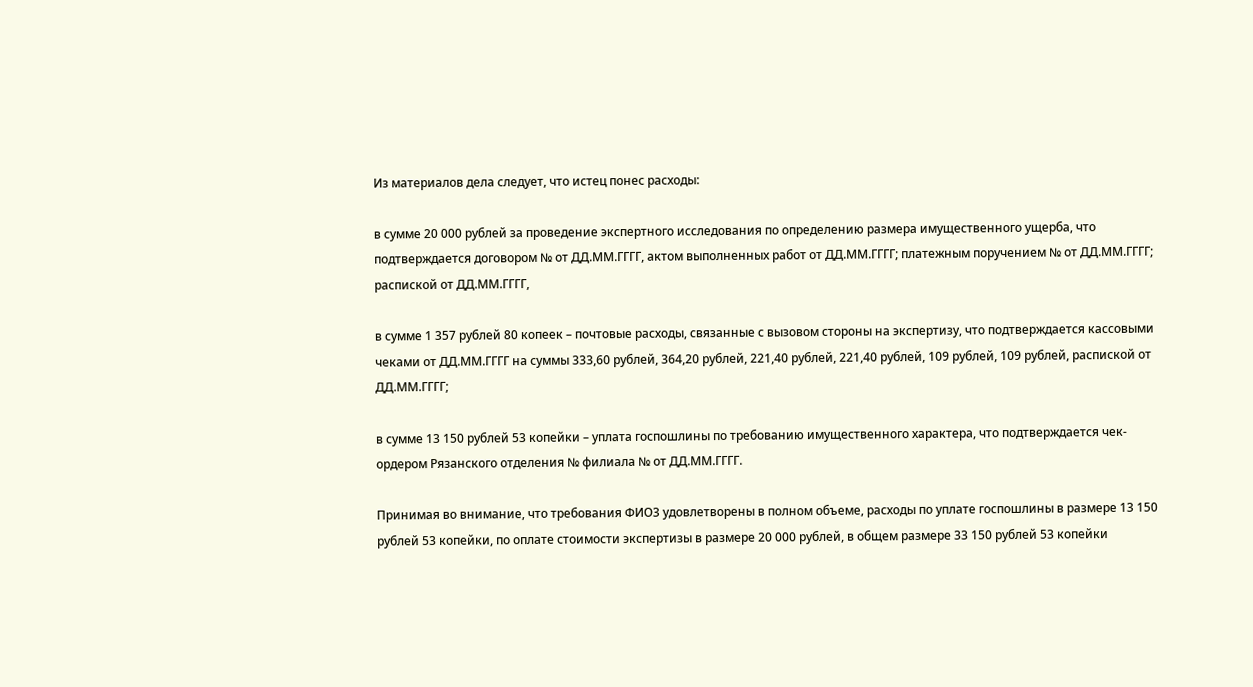Из материалов дела следует, что истец понес расходы:

в сумме 20 000 рублей за проведение экспертного исследования по определению размера имущественного ущерба, что подтверждается договором № от ДД.ММ.ГГГГ, актом выполненных работ от ДД.ММ.ГГГГ; платежным поручением № от ДД.ММ.ГГГГ; распиской от ДД.ММ.ГГГГ,

в сумме 1 357 рублей 80 копеек – почтовые расходы, связанные с вызовом стороны на экспертизу, что подтверждается кассовыми чеками от ДД.ММ.ГГГГ на суммы 333,60 рублей, 364,20 рублей, 221,40 рублей, 221,40 рублей, 109 рублей, 109 рублей, распиской от ДД.ММ.ГГГГ;

в сумме 13 150 рублей 53 копейки – уплата госпошлины по требованию имущественного характера, что подтверждается чек-ордером Рязанского отделения № филиала № от ДД.ММ.ГГГГ.

Принимая во внимание, что требования ФИО3 удовлетворены в полном объеме, расходы по уплате госпошлины в размере 13 150 рублей 53 копейки, по оплате стоимости экспертизы в размере 20 000 рублей, в общем размере 33 150 рублей 53 копейки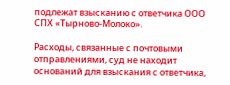подлежат взысканию с ответчика ООО СПХ «Тырново-Молоко».

Расходы, связанные с почтовыми отправлениями, суд не находит оснований для взыскания с ответчика,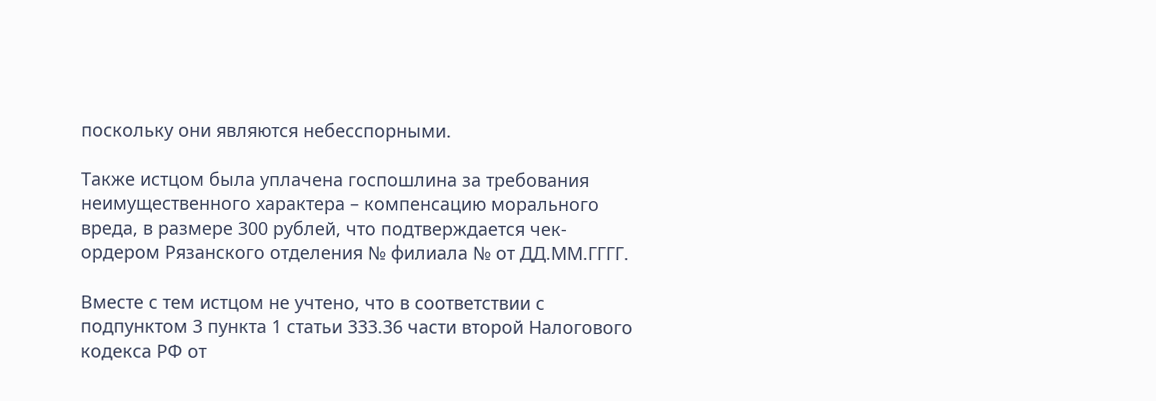поскольку они являются небесспорными.

Также истцом была уплачена госпошлина за требования неимущественного характера – компенсацию морального вреда, в размере 300 рублей, что подтверждается чек-ордером Рязанского отделения № филиала № от ДД.ММ.ГГГГ.

Вместе с тем истцом не учтено, что в соответствии с подпунктом 3 пункта 1 статьи 333.36 части второй Налогового кодекса РФ от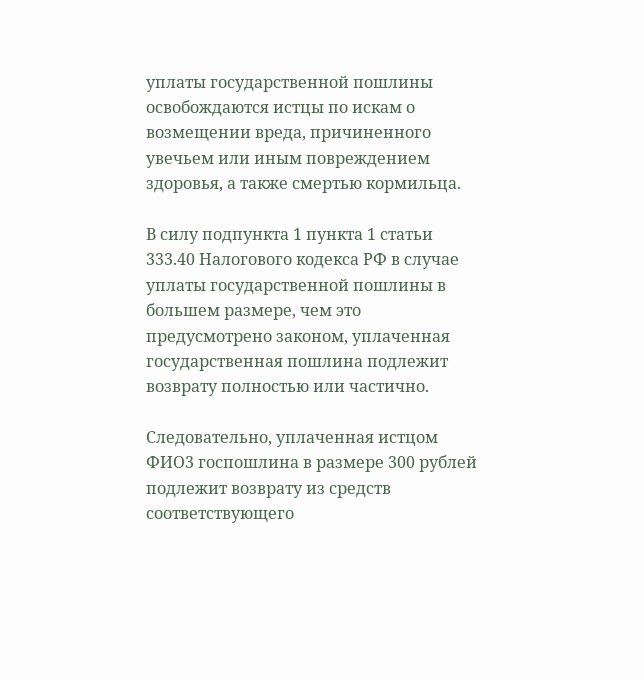уплаты государственной пошлины освобождаются истцы по искам о возмещении вреда, причиненного увечьем или иным повреждением здоровья, а также смертью кормильца.

В силу подпункта 1 пункта 1 статьи 333.40 Налогового кодекса РФ в случае уплаты государственной пошлины в большем размере, чем это предусмотрено законом, уплаченная государственная пошлина подлежит возврату полностью или частично.

Следовательно, уплаченная истцом ФИО3 госпошлина в размере 300 рублей подлежит возврату из средств соответствующего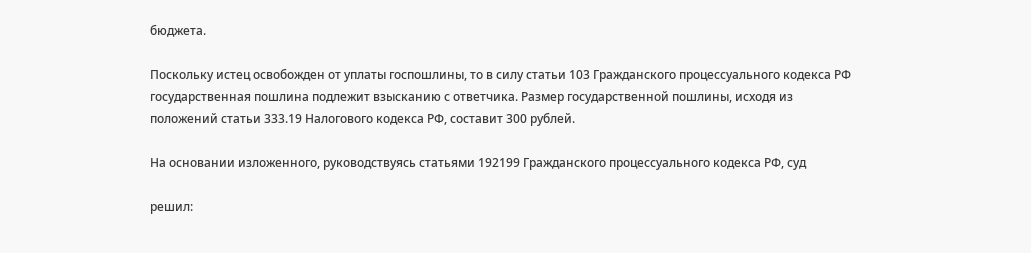бюджета.

Поскольку истец освобожден от уплаты госпошлины, то в силу статьи 103 Гражданского процессуального кодекса РФ государственная пошлина подлежит взысканию с ответчика. Размер государственной пошлины, исходя из положений статьи 333.19 Налогового кодекса РФ, составит 300 рублей.

На основании изложенного, руководствуясь статьями 192199 Гражданского процессуального кодекса РФ, суд

решил: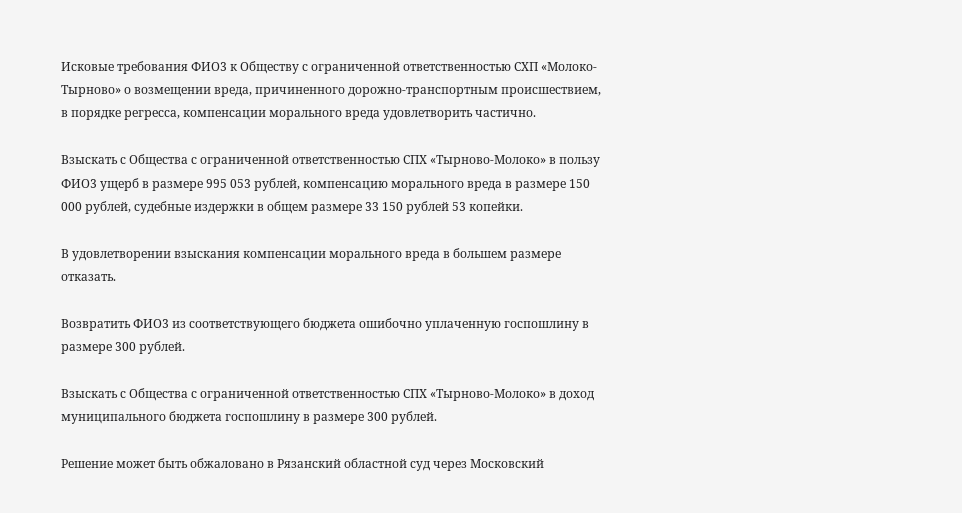Исковые требования ФИО3 к Обществу с ограниченной ответственностью СХП «Молоко-Тырново» о возмещении вреда, причиненного дорожно-транспортным происшествием, в порядке регресса, компенсации морального вреда удовлетворить частично.

Взыскать с Общества с ограниченной ответственностью СПХ «Тырново-Молоко» в пользу ФИО3 ущерб в размере 995 053 рублей, компенсацию морального вреда в размере 150 000 рублей, судебные издержки в общем размере 33 150 рублей 53 копейки.

В удовлетворении взыскания компенсации морального вреда в большем размере отказать.

Возвратить ФИО3 из соответствующего бюджета ошибочно уплаченную госпошлину в размере 300 рублей.

Взыскать с Общества с ограниченной ответственностью СПХ «Тырново-Молоко» в доход муниципального бюджета госпошлину в размере 300 рублей.

Решение может быть обжаловано в Рязанский областной суд через Московский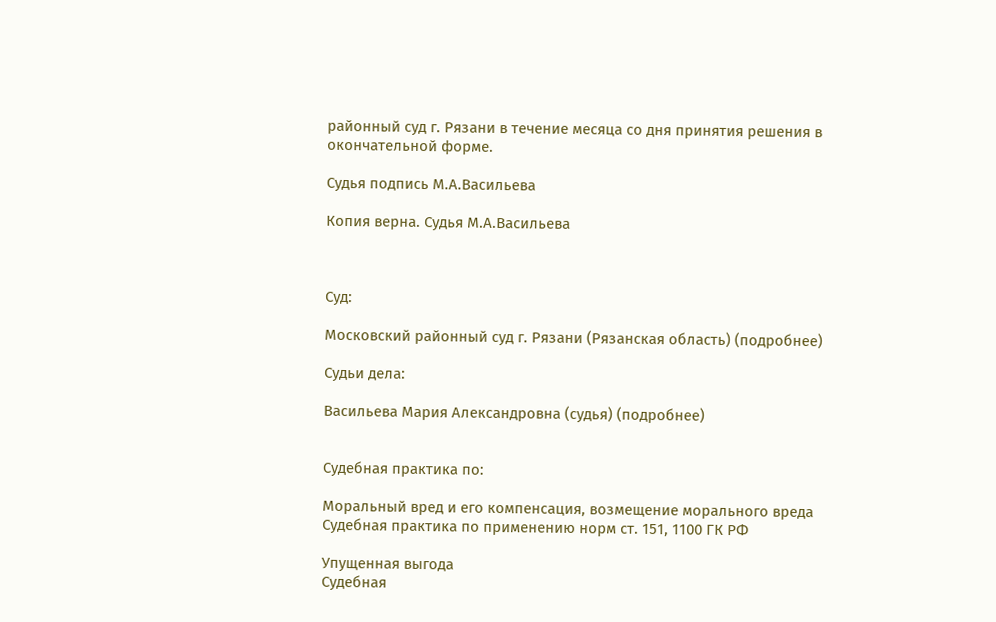районный суд г. Рязани в течение месяца со дня принятия решения в окончательной форме.

Судья подпись М.А.Васильева

Копия верна. Судья М.А.Васильева



Суд:

Московский районный суд г. Рязани (Рязанская область) (подробнее)

Судьи дела:

Васильева Мария Александровна (судья) (подробнее)


Судебная практика по:

Моральный вред и его компенсация, возмещение морального вреда
Судебная практика по применению норм ст. 151, 1100 ГК РФ

Упущенная выгода
Судебная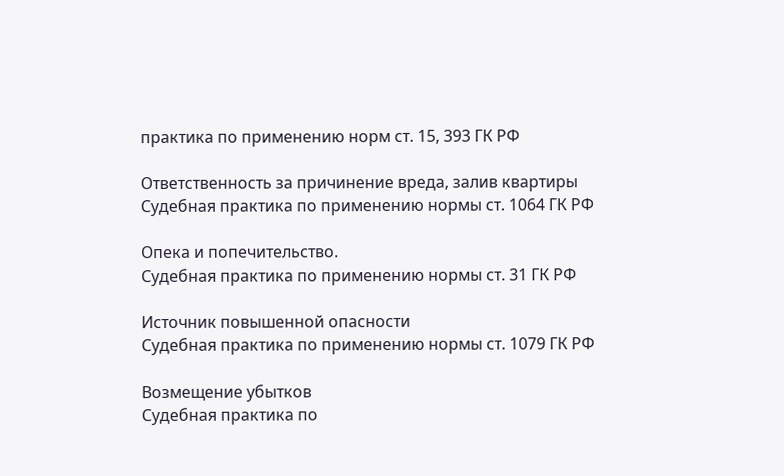практика по применению норм ст. 15, 393 ГК РФ

Ответственность за причинение вреда, залив квартиры
Судебная практика по применению нормы ст. 1064 ГК РФ

Опека и попечительство.
Судебная практика по применению нормы ст. 31 ГК РФ

Источник повышенной опасности
Судебная практика по применению нормы ст. 1079 ГК РФ

Возмещение убытков
Судебная практика по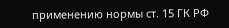применению нормы ст. 15 ГК РФ